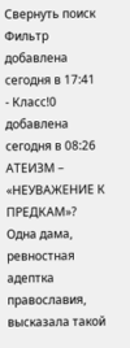Свернуть поиск
Фильтр
добавлена сегодня в 17:41
- Класс!0
добавлена сегодня в 08:26
АТЕИЗМ – «НЕУВАЖЕНИЕ К ПРЕДКАМ»?
Одна дама, ревностная адептка православия, высказала такой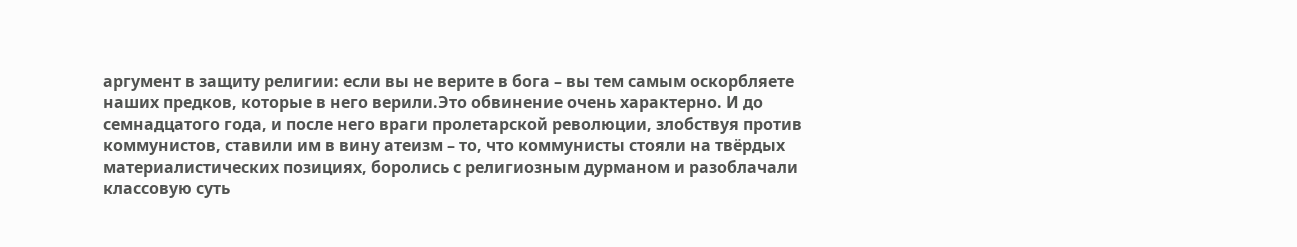аргумент в защиту религии: если вы не верите в бога – вы тем самым оскорбляете наших предков, которые в него верили.Это обвинение очень характерно. И до семнадцатого года, и после него враги пролетарской революции, злобствуя против коммунистов, ставили им в вину атеизм – то, что коммунисты стояли на твёрдых материалистических позициях, боролись с религиозным дурманом и разоблачали классовую суть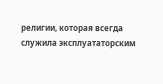религии, которая всегда служила эксплуататорским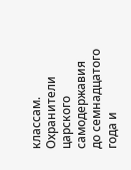классам.
Охранители царского самодержавия до семнадцатого года и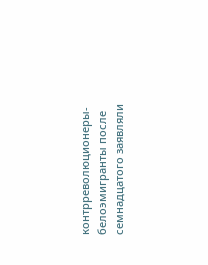контрреволюционеры-белоэмигранты после семнадцатого заявляли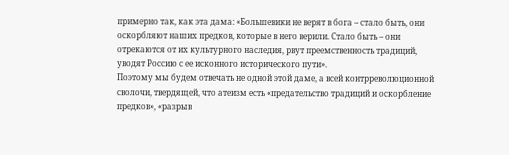примерно так, как эта дама: «Большевики не верят в бога – стало быть, они оскорбляют наших предков, которые в него верили. Стало быть – они отрекаются от их культурного наследия, рвут преемственность традиций, уводят Россию с ее исконного исторического пути».
Поэтому мы будем отвечать не одной этой даме, а всей контрреволюционной сволочи, твердящей, что атеизм есть «предательство традиций и оскорбление предков», «разрыв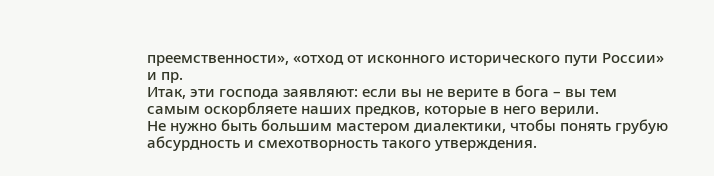преемственности», «отход от исконного исторического пути России» и пр.
Итак, эти господа заявляют: если вы не верите в бога – вы тем самым оскорбляете наших предков, которые в него верили.
Не нужно быть большим мастером диалектики, чтобы понять грубую абсурдность и смехотворность такого утверждения.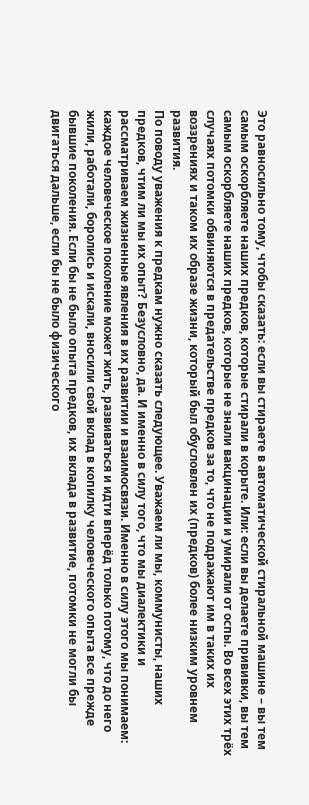Это равносильно тому, чтобы сказать: если вы стираете в автоматической стиральной машине – вы тем самым оскорбляете наших предков, которые стирали в корыте. Или: если вы делаете прививки, вы тем самым оскорбляете наших предков, которые не знали вакцинации и умирали от оспы. Во всех этих трёх случаях потомки обвиняются в предательстве предков за то, что не подражают им в таких их воззрениях и таком их образе жизни, который был обусловлен их (предков) более низким уровнем развития.
По поводу уважения к предкам нужно сказать следующее. Уважаем ли мы, коммунисты, наших предков, чтим ли мы их опыт? Безусловно, да. И именно в силу того, что мы диалектики и рассматриваем жизненные явления в их развитии и взаимосвязи. Именно в силу этого мы понимаем: каждое человеческое поколение может жить, развиваться и идти вперёд только потому, что до него жили, работали, боролись и искали, вносили свой вклад в копилку человеческого опыта все прежде бывшие поколения. Если бы не было опыта предков, их вклада в развитие, потомки не могли бы двигаться дальше, если бы не было физического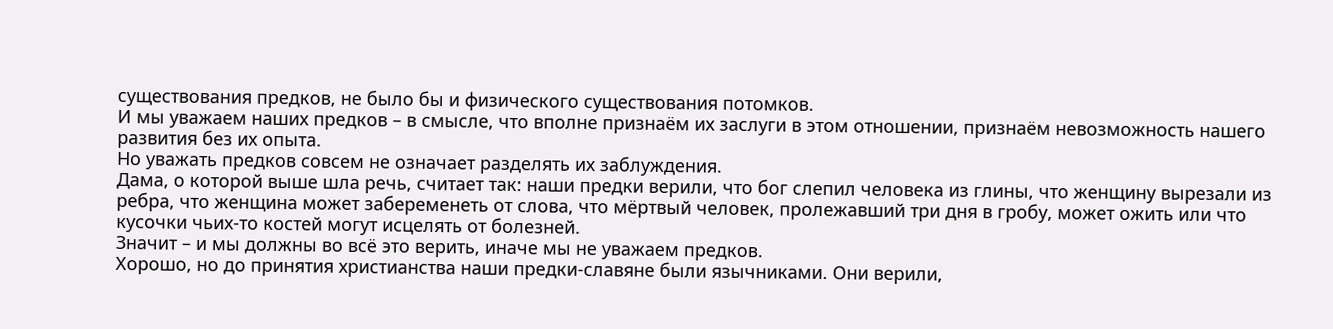существования предков, не было бы и физического существования потомков.
И мы уважаем наших предков – в смысле, что вполне признаём их заслуги в этом отношении, признаём невозможность нашего развития без их опыта.
Но уважать предков совсем не означает разделять их заблуждения.
Дама, о которой выше шла речь, считает так: наши предки верили, что бог слепил человека из глины, что женщину вырезали из ребра, что женщина может забеременеть от слова, что мёртвый человек, пролежавший три дня в гробу, может ожить или что кусочки чьих-то костей могут исцелять от болезней.
Значит – и мы должны во всё это верить, иначе мы не уважаем предков.
Хорошо, но до принятия христианства наши предки-славяне были язычниками. Они верили,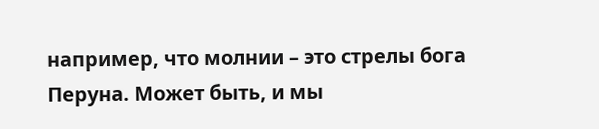например, что молнии – это стрелы бога Перуна. Может быть, и мы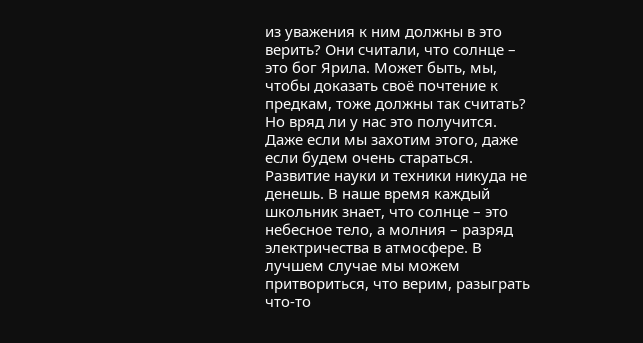из уважения к ним должны в это верить? Они считали, что солнце – это бог Ярила. Может быть, мы, чтобы доказать своё почтение к предкам, тоже должны так считать? Но вряд ли у нас это получится. Даже если мы захотим этого, даже если будем очень стараться. Развитие науки и техники никуда не денешь. В наше время каждый школьник знает, что солнце – это небесное тело, а молния – разряд электричества в атмосфере. В лучшем случае мы можем притвориться, что верим, разыграть что-то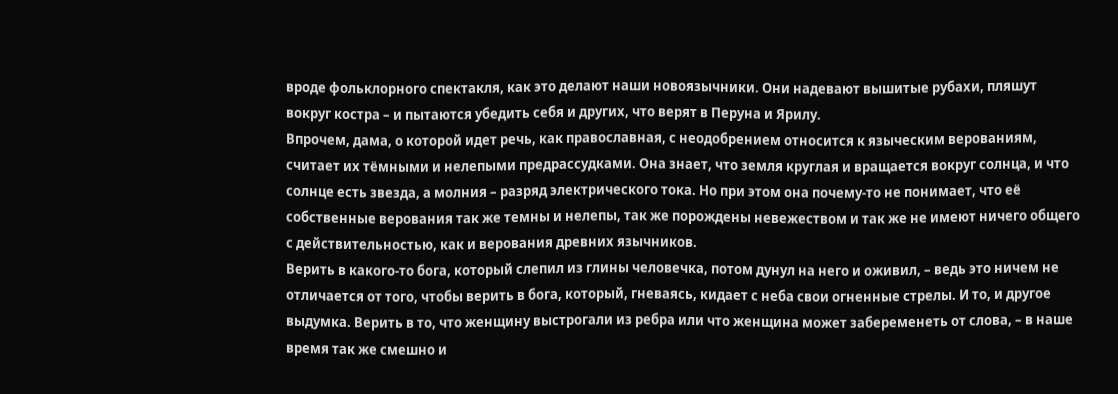вроде фольклорного спектакля, как это делают наши новоязычники. Они надевают вышитые рубахи, пляшут вокруг костра – и пытаются убедить себя и других, что верят в Перуна и Ярилу.
Впрочем, дама, о которой идет речь, как православная, с неодобрением относится к языческим верованиям, считает их тёмными и нелепыми предрассудками. Она знает, что земля круглая и вращается вокруг солнца, и что солнце есть звезда, а молния – разряд электрического тока. Но при этом она почему-то не понимает, что её собственные верования так же темны и нелепы, так же порождены невежеством и так же не имеют ничего общего с действительностью, как и верования древних язычников.
Верить в какого-то бога, который слепил из глины человечка, потом дунул на него и оживил, – ведь это ничем не отличается от того, чтобы верить в бога, который, гневаясь, кидает с неба свои огненные стрелы. И то, и другое выдумка. Верить в то, что женщину выстрогали из ребра или что женщина может забеременеть от слова, – в наше время так же смешно и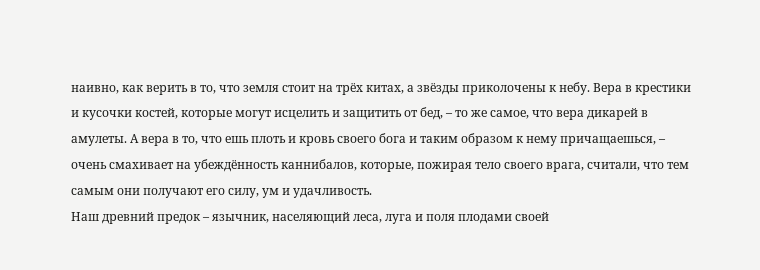наивно, как верить в то, что земля стоит на трёх китах, а звёзды приколочены к небу. Вера в крестики и кусочки костей, которые могут исцелить и защитить от бед, – то же самое, что вера дикарей в амулеты. А вера в то, что ешь плоть и кровь своего бога и таким образом к нему причащаешься, – очень смахивает на убеждённость каннибалов, которые, пожирая тело своего врага, считали, что тем самым они получают его силу, ум и удачливость.
Наш древний предок – язычник, населяющий леса, луга и поля плодами своей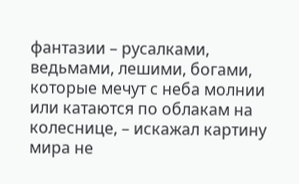фантазии – русалками, ведьмами, лешими, богами, которые мечут с неба молнии или катаются по облакам на колеснице, – искажал картину мира не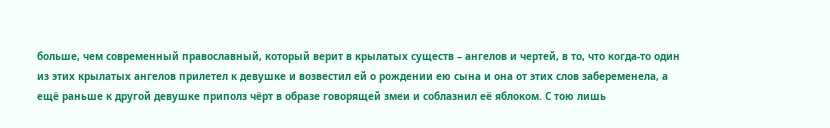больше, чем современный православный, который верит в крылатых существ – ангелов и чертей, в то, что когда-то один из этих крылатых ангелов прилетел к девушке и возвестил ей о рождении ею сына и она от этих слов забеременела, а ещё раньше к другой девушке приполз чёрт в образе говорящей змеи и соблазнил её яблоком. С тою лишь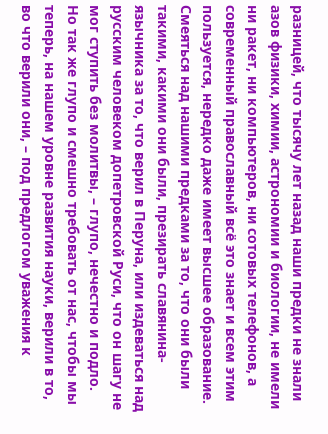разницей, что тысячу лет назад наши предки не знали азов физики, химии, астрономии и биологии, не имели ни ракет, ни компьютеров, ни сотовых телефонов, а современный православный всё это знает и всем этим пользуется, нередко даже имеет высшее образование.
Смеяться над нашими предками за то, что они были такими, какими они были, презирать славянина-язычника за то, что верил в Перуна, или издеваться над русским человеком допетровской Руси, что он шагу не мог ступить без молитвы, – глупо, нечестно и подло.
Но так же глупо и смешно требовать от нас, чтобы мы теперь, на нашем уровне развития науки, верили в то, во что верили они, – под предлогом уважения к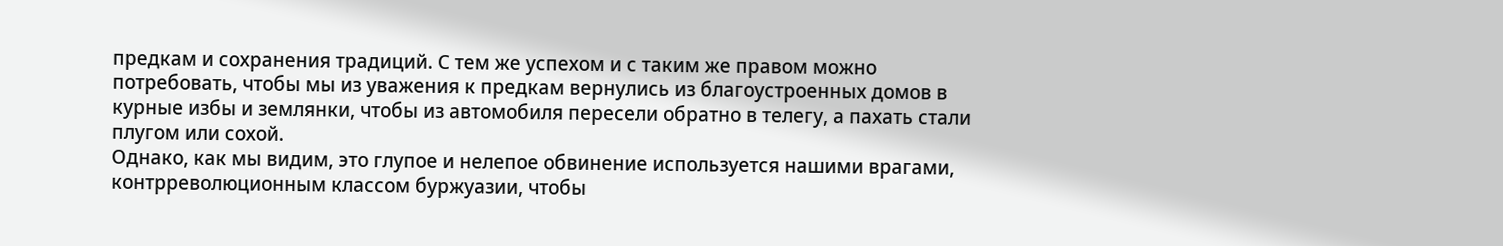предкам и сохранения традиций. С тем же успехом и с таким же правом можно потребовать, чтобы мы из уважения к предкам вернулись из благоустроенных домов в курные избы и землянки, чтобы из автомобиля пересели обратно в телегу, а пахать стали плугом или сохой.
Однако, как мы видим, это глупое и нелепое обвинение используется нашими врагами, контрреволюционным классом буржуазии, чтобы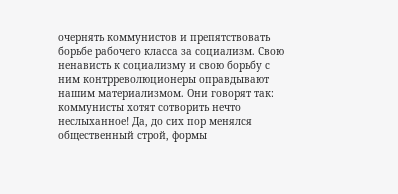очернять коммунистов и препятствовать борьбе рабочего класса за социализм. Свою ненависть к социализму и свою борьбу с ним контрреволюционеры оправдывают нашим материализмом. Они говорят так: коммунисты хотят сотворить нечто неслыханное! Да, до сих пор менялся общественный строй, формы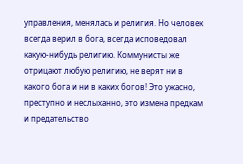управления, менялась и религия. Но человек всегда верил в бога, всегда исповедовал какую-нибудь религию. Коммунисты же отрицают любую религию, не верят ни в какого бога и ни в каких богов! Это ужасно, преступно и неслыханно, это измена предкам и предательство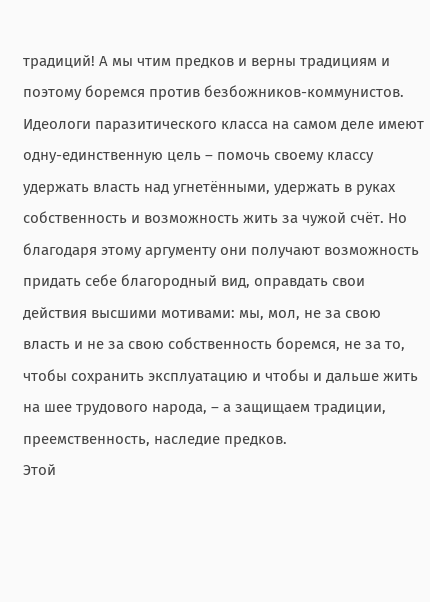традиций! А мы чтим предков и верны традициям и поэтому боремся против безбожников-коммунистов.
Идеологи паразитического класса на самом деле имеют одну-единственную цель – помочь своему классу удержать власть над угнетёнными, удержать в руках собственность и возможность жить за чужой счёт. Но благодаря этому аргументу они получают возможность придать себе благородный вид, оправдать свои действия высшими мотивами: мы, мол, не за свою власть и не за свою собственность боремся, не за то, чтобы сохранить эксплуатацию и чтобы и дальше жить на шее трудового народа, – а защищаем традиции, преемственность, наследие предков.
Этой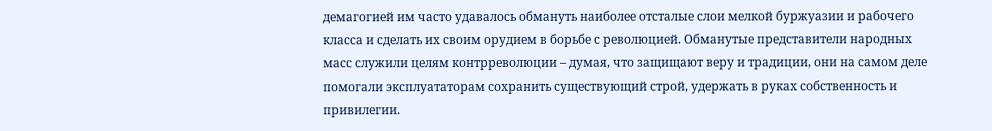демагогией им часто удавалось обмануть наиболее отсталые слои мелкой буржуазии и рабочего класса и сделать их своим орудием в борьбе с революцией. Обманутые представители народных масс служили целям контрреволюции – думая, что защищают веру и традиции, они на самом деле помогали эксплуататорам сохранить существующий строй, удержать в руках собственность и привилегии.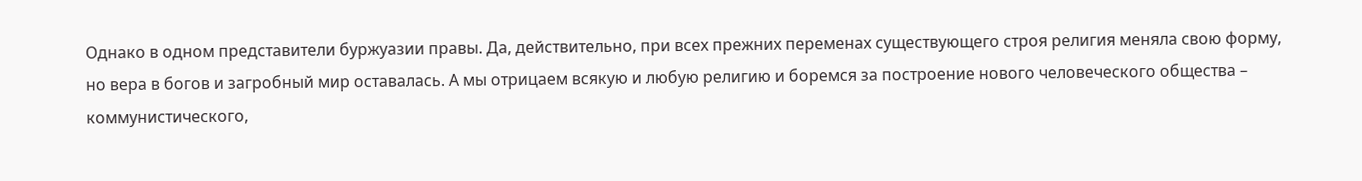Однако в одном представители буржуазии правы. Да, действительно, при всех прежних переменах существующего строя религия меняла свою форму, но вера в богов и загробный мир оставалась. А мы отрицаем всякую и любую религию и боремся за построение нового человеческого общества – коммунистического,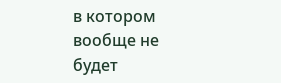в котором вообще не будет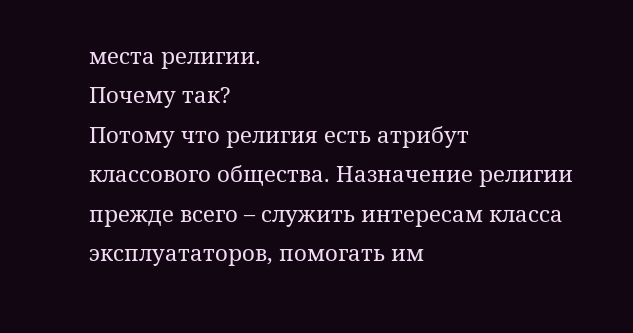места религии.
Почему так?
Потому что религия есть атрибут классового общества. Назначение религии прежде всего – служить интересам класса эксплуататоров, помогать им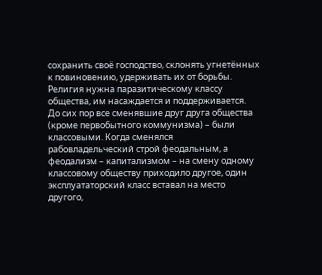сохранить своё господство, склонять угнетённых к повиновению, удерживать их от борьбы. Религия нужна паразитическому классу общества, им насаждается и поддерживается.
До сих пор все сменявшие друг друга общества (кроме первобытного коммунизма) – были классовыми. Когда сменялся рабовладельческий строй феодальным, а феодализм – капитализмом – на смену одному классовому обществу приходило другое, один эксплуататорский класс вставал на место другого,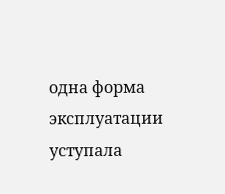одна форма эксплуатации уступала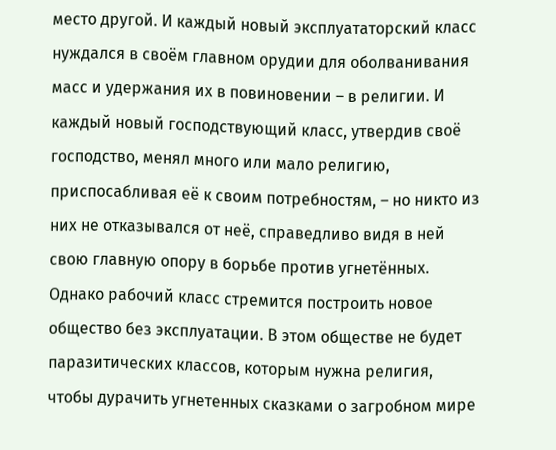место другой. И каждый новый эксплуататорский класс нуждался в своём главном орудии для оболванивания масс и удержания их в повиновении – в религии. И каждый новый господствующий класс, утвердив своё господство, менял много или мало религию, приспосабливая её к своим потребностям, – но никто из них не отказывался от неё, справедливо видя в ней свою главную опору в борьбе против угнетённых.
Однако рабочий класс стремится построить новое общество без эксплуатации. В этом обществе не будет паразитических классов, которым нужна религия, чтобы дурачить угнетенных сказками о загробном мире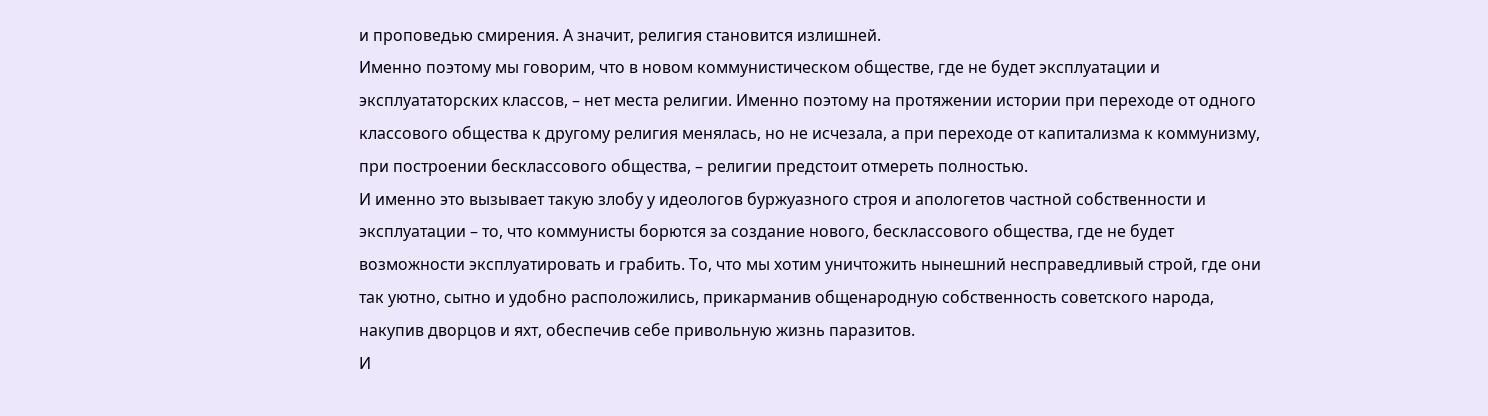и проповедью смирения. А значит, религия становится излишней.
Именно поэтому мы говорим, что в новом коммунистическом обществе, где не будет эксплуатации и эксплуататорских классов, – нет места религии. Именно поэтому на протяжении истории при переходе от одного классового общества к другому религия менялась, но не исчезала, а при переходе от капитализма к коммунизму, при построении бесклассового общества, – религии предстоит отмереть полностью.
И именно это вызывает такую злобу у идеологов буржуазного строя и апологетов частной собственности и эксплуатации – то, что коммунисты борются за создание нового, бесклассового общества, где не будет возможности эксплуатировать и грабить. То, что мы хотим уничтожить нынешний несправедливый строй, где они так уютно, сытно и удобно расположились, прикарманив общенародную собственность советского народа, накупив дворцов и яхт, обеспечив себе привольную жизнь паразитов.
И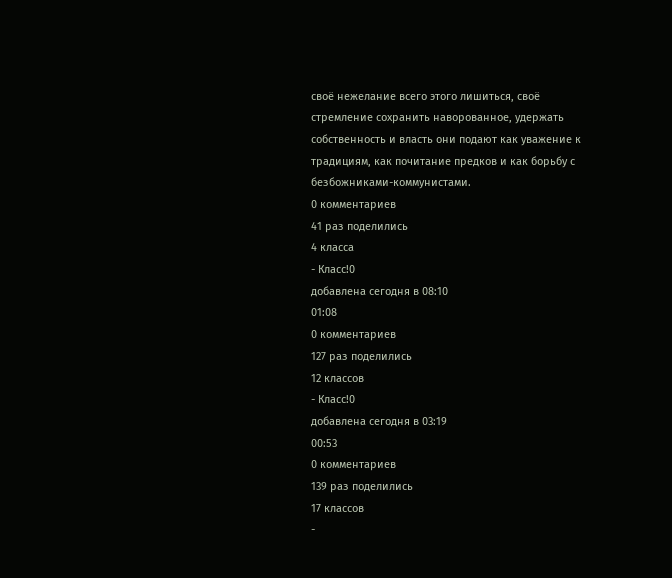своё нежелание всего этого лишиться, своё стремление сохранить наворованное, удержать собственность и власть они подают как уважение к традициям, как почитание предков и как борьбу с безбожниками-коммунистами.
0 комментариев
41 раз поделились
4 класса
- Класс!0
добавлена сегодня в 08:10
01:08
0 комментариев
127 раз поделились
12 классов
- Класс!0
добавлена сегодня в 03:19
00:53
0 комментариев
139 раз поделились
17 классов
-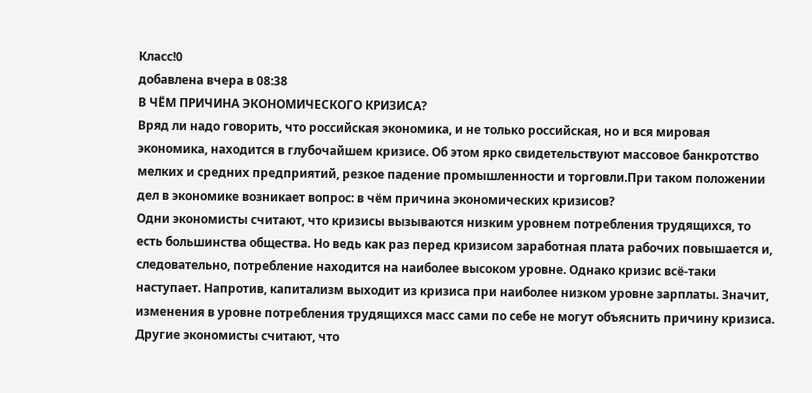Класс!0
добавлена вчера в 08:38
В ЧЁМ ПРИЧИНА ЭКОНОМИЧЕСКОГО КРИЗИСА?
Вряд ли надо говорить, что российская экономика, и не только российская, но и вся мировая экономика, находится в глубочайшем кризисе. Об этом ярко свидетельствуют массовое банкротство мелких и средних предприятий, резкое падение промышленности и торговли.При таком положении дел в экономике возникает вопрос: в чём причина экономических кризисов?
Одни экономисты считают, что кризисы вызываются низким уровнем потребления трудящихся, то есть большинства общества. Но ведь как раз перед кризисом заработная плата рабочих повышается и, следовательно, потребление находится на наиболее высоком уровне. Однако кризис всё-таки наступает. Напротив, капитализм выходит из кризиса при наиболее низком уровне зарплаты. Значит, изменения в уровне потребления трудящихся масс сами по себе не могут объяснить причину кризиса.
Другие экономисты считают, что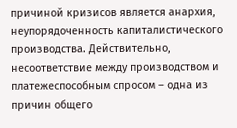причиной кризисов является анархия, неупорядоченность капиталистического производства. Действительно, несоответствие между производством и платежеспособным спросом – одна из причин общего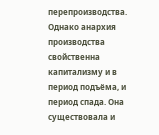перепроизводства. Однако анархия производства свойственна капитализму и в период подъёма, и период спада. Она существовала и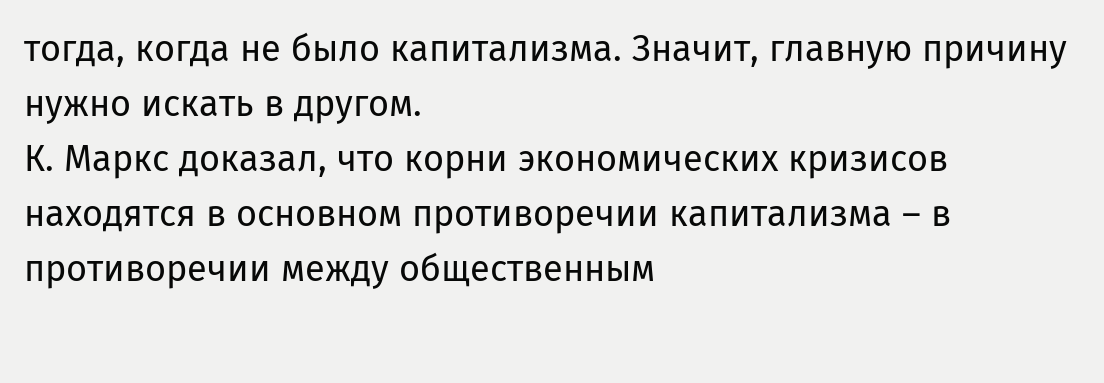тогда, когда не было капитализма. Значит, главную причину нужно искать в другом.
К. Маркс доказал, что корни экономических кризисов находятся в основном противоречии капитализма – в противоречии между общественным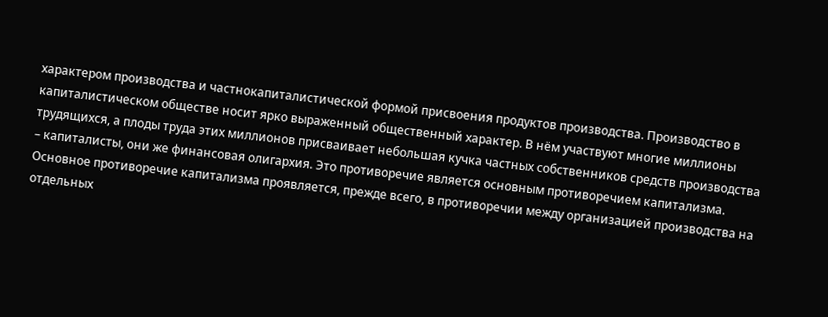характером производства и частнокапиталистической формой присвоения продуктов производства. Производство в капиталистическом обществе носит ярко выраженный общественный характер. В нём участвуют многие миллионы трудящихся, а плоды труда этих миллионов присваивает небольшая кучка частных собственников средств производства – капиталисты, они же финансовая олигархия. Это противоречие является основным противоречием капитализма.
Основное противоречие капитализма проявляется, прежде всего, в противоречии между организацией производства на отдельных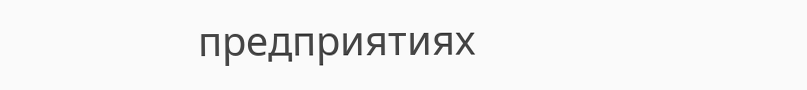предприятиях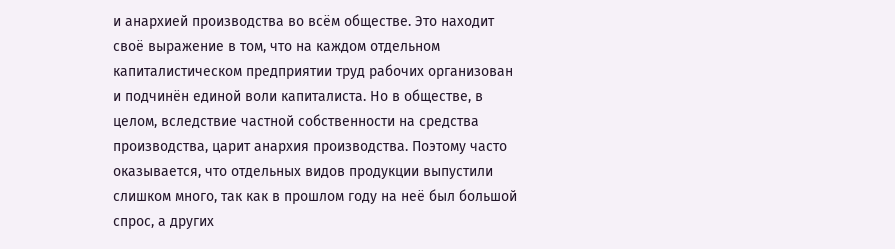и анархией производства во всём обществе. Это находит своё выражение в том, что на каждом отдельном капиталистическом предприятии труд рабочих организован и подчинён единой воли капиталиста. Но в обществе, в целом, вследствие частной собственности на средства производства, царит анархия производства. Поэтому часто оказывается, что отдельных видов продукции выпустили слишком много, так как в прошлом году на неё был большой спрос, а других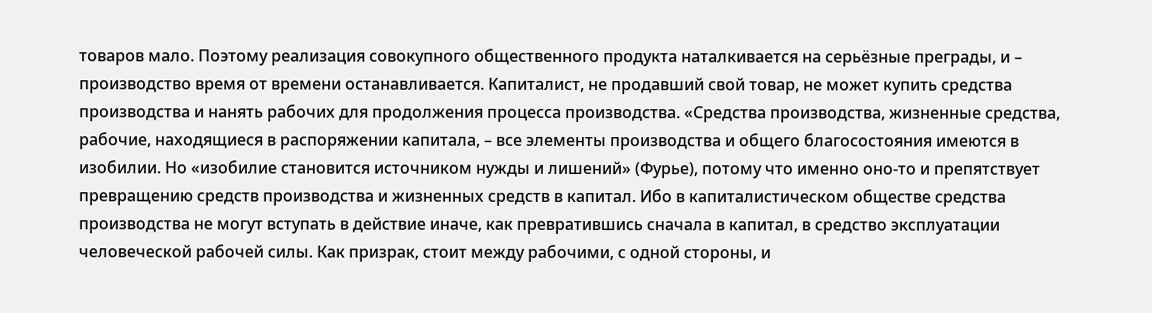товаров мало. Поэтому реализация совокупного общественного продукта наталкивается на серьёзные преграды, и – производство время от времени останавливается. Капиталист, не продавший свой товар, не может купить средства производства и нанять рабочих для продолжения процесса производства. «Средства производства, жизненные средства, рабочие, находящиеся в распоряжении капитала, – все элементы производства и общего благосостояния имеются в изобилии. Но «изобилие становится источником нужды и лишений» (Фурье), потому что именно оно-то и препятствует превращению средств производства и жизненных средств в капитал. Ибо в капиталистическом обществе средства производства не могут вступать в действие иначе, как превратившись сначала в капитал, в средство эксплуатации человеческой рабочей силы. Как призрак, стоит между рабочими, с одной стороны, и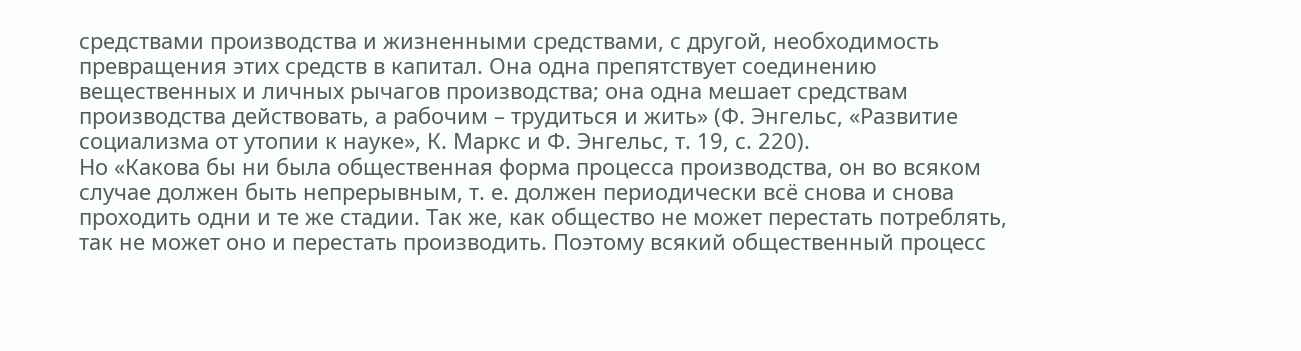средствами производства и жизненными средствами, с другой, необходимость превращения этих средств в капитал. Она одна препятствует соединению вещественных и личных рычагов производства; она одна мешает средствам производства действовать, а рабочим – трудиться и жить» (Ф. Энгельс, «Развитие социализма от утопии к науке», К. Маркс и Ф. Энгельс, т. 19, с. 220).
Но «Какова бы ни была общественная форма процесса производства, он во всяком случае должен быть непрерывным, т. е. должен периодически всё снова и снова проходить одни и те же стадии. Так же, как общество не может перестать потреблять, так не может оно и перестать производить. Поэтому всякий общественный процесс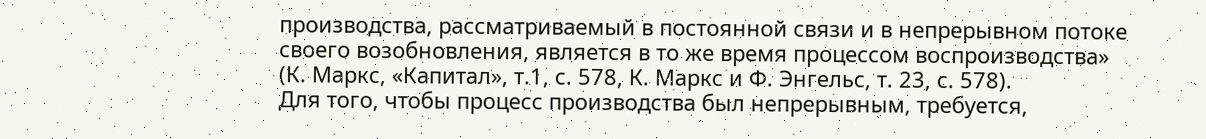производства, рассматриваемый в постоянной связи и в непрерывном потоке своего возобновления, является в то же время процессом воспроизводства» (К. Маркс, «Капитал», т.1, с. 578, К. Маркс и Ф. Энгельс, т. 23, с. 578).
Для того, чтобы процесс производства был непрерывным, требуется,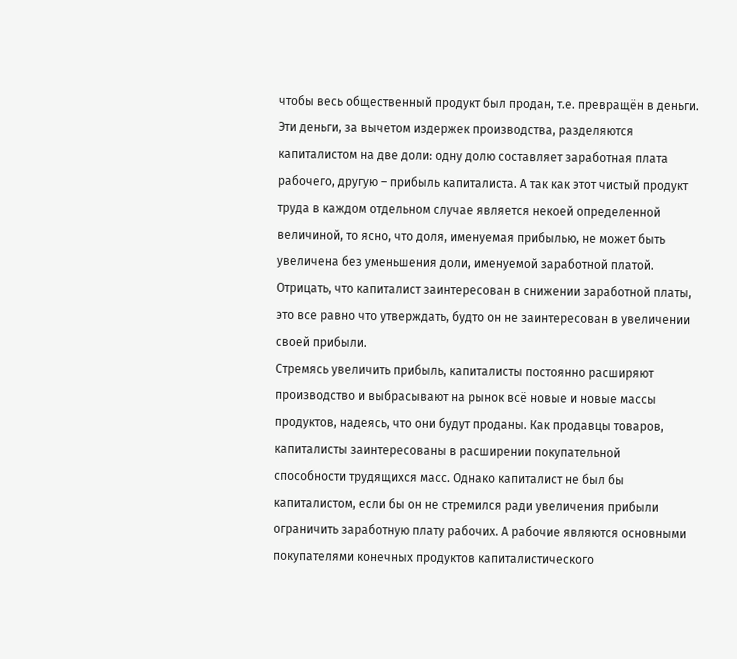чтобы весь общественный продукт был продан, т.е. превращён в деньги. Эти деньги, за вычетом издержек производства, разделяются капиталистом на две доли: одну долю составляет заработная плата рабочего, другую – прибыль капиталиста. А так как этот чистый продукт труда в каждом отдельном случае является некоей определенной величиной, то ясно, что доля, именуемая прибылью, не может быть увеличена без уменьшения доли, именуемой заработной платой. Отрицать, что капиталист заинтересован в снижении заработной платы, это все равно что утверждать, будто он не заинтересован в увеличении своей прибыли.
Стремясь увеличить прибыль, капиталисты постоянно расширяют производство и выбрасывают на рынок всё новые и новые массы продуктов, надеясь, что они будут проданы. Как продавцы товаров, капиталисты заинтересованы в расширении покупательной способности трудящихся масс. Однако капиталист не был бы капиталистом, если бы он не стремился ради увеличения прибыли ограничить заработную плату рабочих. А рабочие являются основными покупателями конечных продуктов капиталистического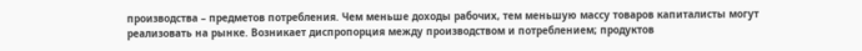производства – предметов потребления. Чем меньше доходы рабочих, тем меньшую массу товаров капиталисты могут реализовать на рынке. Возникает диспропорция между производством и потреблением; продуктов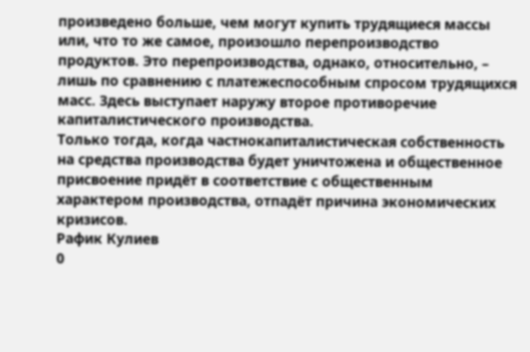произведено больше, чем могут купить трудящиеся массы или, что то же самое, произошло перепроизводство продуктов. Это перепроизводства, однако, относительно, – лишь по сравнению с платежеспособным спросом трудящихся масс. Здесь выступает наружу второе противоречие капиталистического производства.
Только тогда, когда частнокапиталистическая собственность на средства производства будет уничтожена и общественное присвоение придёт в соответствие с общественным характером производства, отпадёт причина экономических кризисов.
Рафик Кулиев
0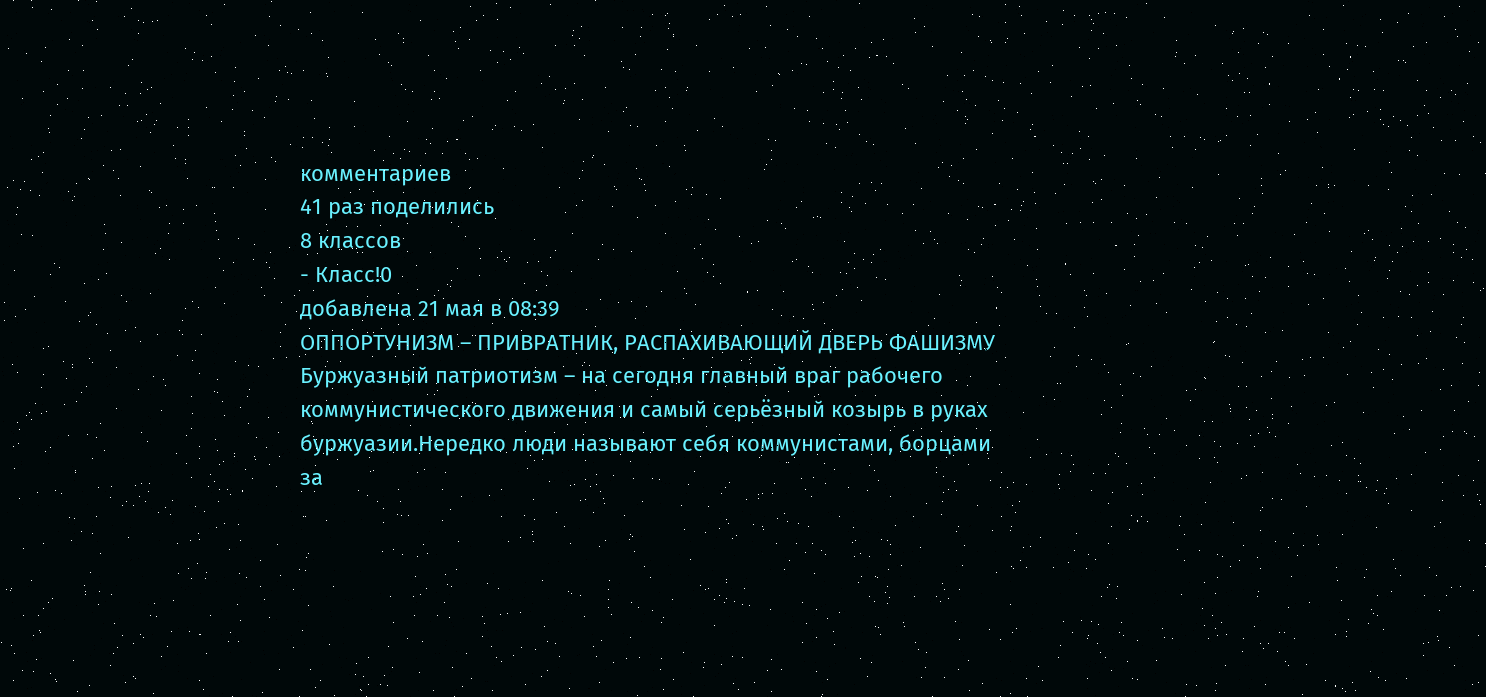комментариев
41 раз поделились
8 классов
- Класс!0
добавлена 21 мая в 08:39
ОППОРТУНИЗМ – ПРИВРАТНИК, РАСПАХИВАЮЩИЙ ДВЕРЬ ФАШИЗМУ
Буржуазный патриотизм – на сегодня главный враг рабочего коммунистического движения и самый серьёзный козырь в руках буржуазии.Нередко люди называют себя коммунистами, борцами за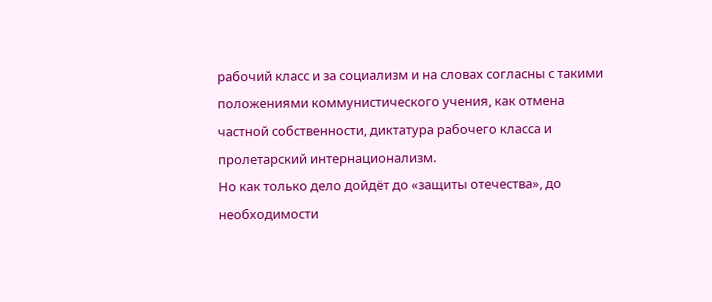рабочий класс и за социализм и на словах согласны с такими положениями коммунистического учения, как отмена частной собственности, диктатура рабочего класса и пролетарский интернационализм.
Но как только дело дойдёт до «защиты отечества», до необходимости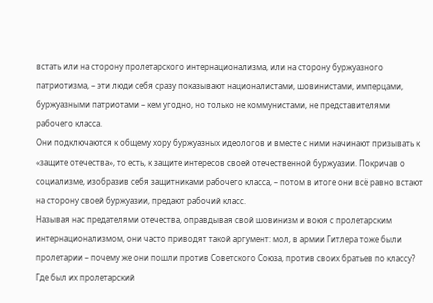встать или на сторону пролетарского интернационализма, или на сторону буржуазного патриотизма, – эти люди себя сразу показывают националистами, шовинистами, имперцами, буржуазными патриотами – кем угодно, но только не коммунистами, не представителями рабочего класса.
Они подключаются к общему хору буржуазных идеологов и вместе с ними начинают призывать к «защите отечества», то есть, к защите интересов своей отечественной буржуазии. Покричав о социализме, изобразив себя защитниками рабочего класса, – потом в итоге они всё равно встают на сторону своей буржуазии, предают рабочий класс.
Называя нас предателями отечества, оправдывая свой шовинизм и воюя с пролетарским интернационализмом, они часто приводят такой аргумент: мол, в армии Гитлера тоже были пролетарии – почему же они пошли против Советского Союза, против своих братьев по классу? Где был их пролетарский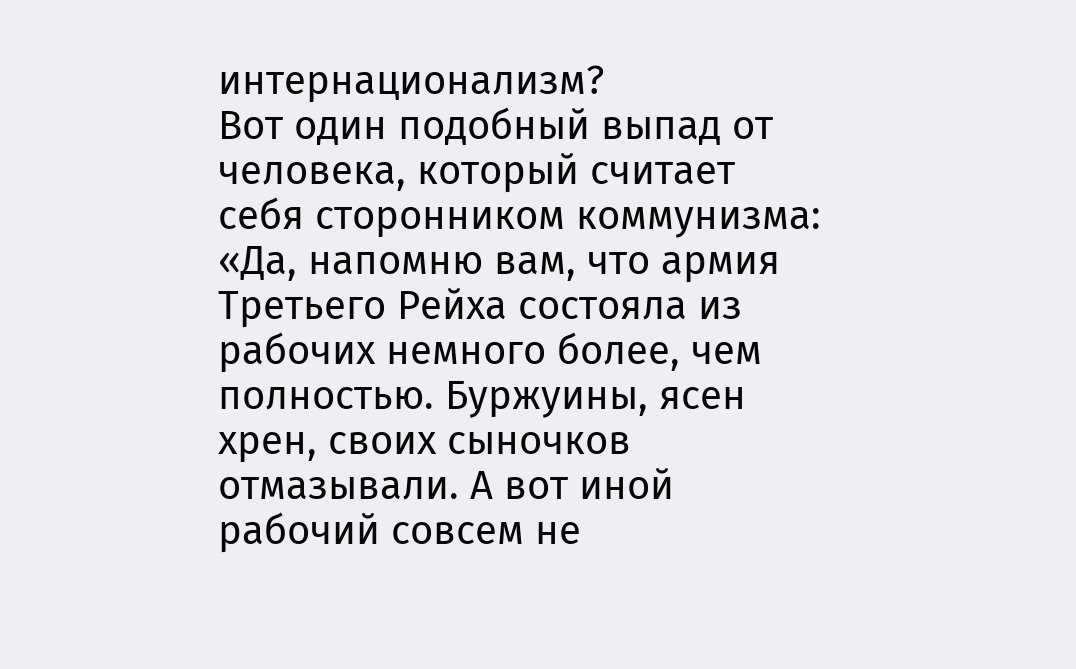интернационализм?
Вот один подобный выпад от человека, который считает себя сторонником коммунизма:
«Да, напомню вам, что армия Третьего Рейха состояла из рабочих немного более, чем полностью. Буржуины, ясен хрен, своих сыночков отмазывали. А вот иной рабочий совсем не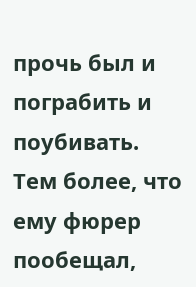прочь был и пограбить и поубивать. Тем более, что ему фюрер пообещал,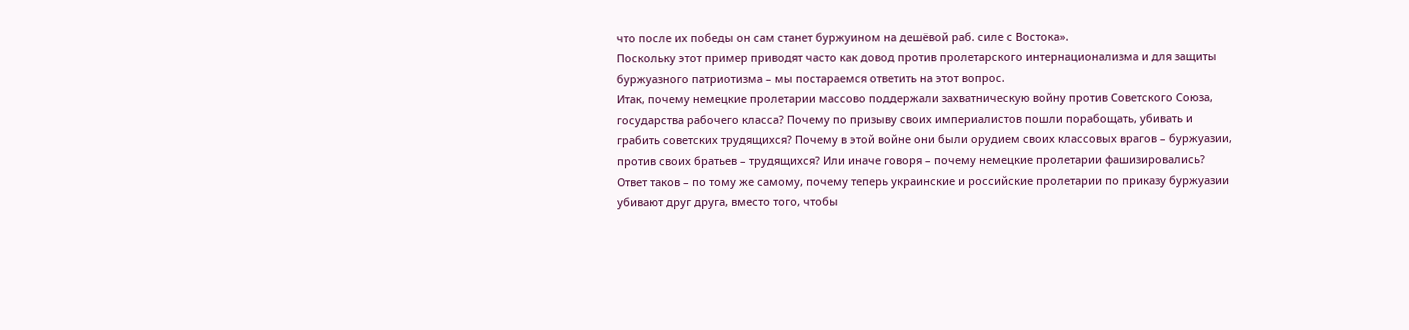что после их победы он сам станет буржуином на дешёвой раб. силе с Востока».
Поскольку этот пример приводят часто как довод против пролетарского интернационализма и для защиты буржуазного патриотизма – мы постараемся ответить на этот вопрос.
Итак, почему немецкие пролетарии массово поддержали захватническую войну против Советского Союза, государства рабочего класса? Почему по призыву своих империалистов пошли порабощать, убивать и грабить советских трудящихся? Почему в этой войне они были орудием своих классовых врагов – буржуазии, против своих братьев – трудящихся? Или иначе говоря – почему немецкие пролетарии фашизировались?
Ответ таков – по тому же самому, почему теперь украинские и российские пролетарии по приказу буржуазии убивают друг друга, вместо того, чтобы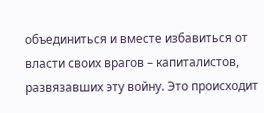объединиться и вместе избавиться от власти своих врагов – капиталистов, развязавших эту войну. Это происходит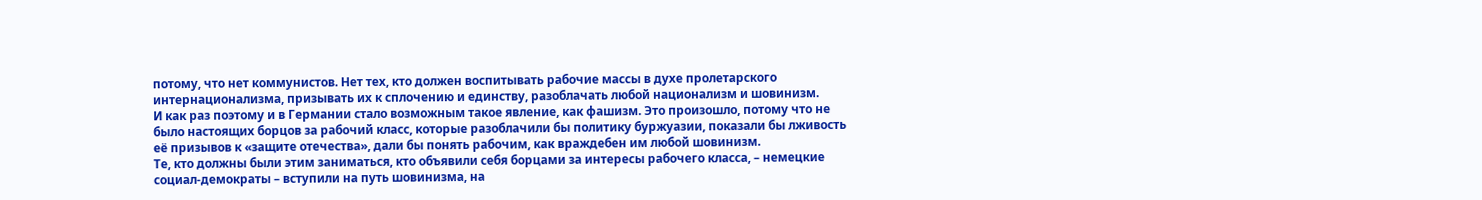потому, что нет коммунистов. Нет тех, кто должен воспитывать рабочие массы в духе пролетарского интернационализма, призывать их к сплочению и единству, разоблачать любой национализм и шовинизм.
И как раз поэтому и в Германии стало возможным такое явление, как фашизм. Это произошло, потому что не было настоящих борцов за рабочий класс, которые разоблачили бы политику буржуазии, показали бы лживость её призывов к «защите отечества», дали бы понять рабочим, как враждебен им любой шовинизм.
Те, кто должны были этим заниматься, кто объявили себя борцами за интересы рабочего класса, – немецкие социал-демократы – вступили на путь шовинизма, на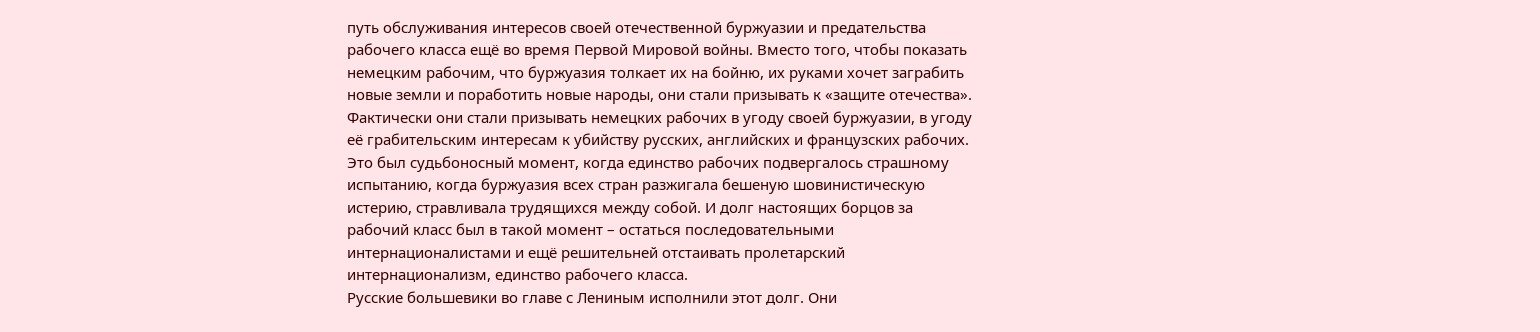путь обслуживания интересов своей отечественной буржуазии и предательства рабочего класса ещё во время Первой Мировой войны. Вместо того, чтобы показать немецким рабочим, что буржуазия толкает их на бойню, их руками хочет заграбить новые земли и поработить новые народы, они стали призывать к «защите отечества». Фактически они стали призывать немецких рабочих в угоду своей буржуазии, в угоду её грабительским интересам к убийству русских, английских и французских рабочих.
Это был судьбоносный момент, когда единство рабочих подвергалось страшному испытанию, когда буржуазия всех стран разжигала бешеную шовинистическую истерию, стравливала трудящихся между собой. И долг настоящих борцов за рабочий класс был в такой момент – остаться последовательными интернационалистами и ещё решительней отстаивать пролетарский интернационализм, единство рабочего класса.
Русские большевики во главе с Лениным исполнили этот долг. Они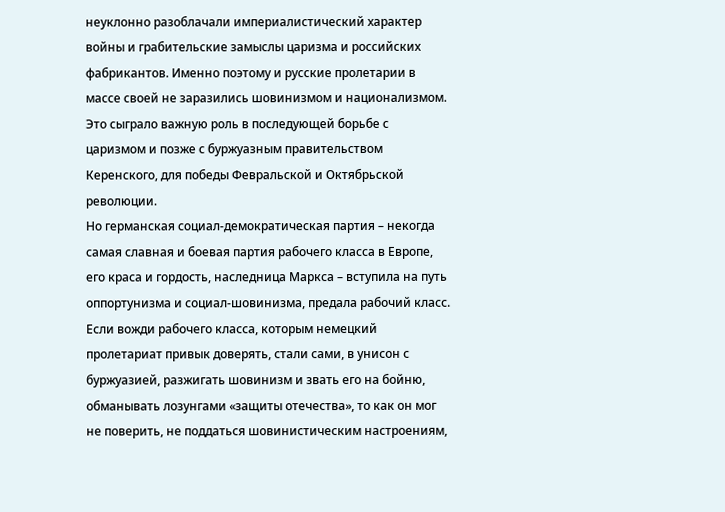неуклонно разоблачали империалистический характер войны и грабительские замыслы царизма и российских фабрикантов. Именно поэтому и русские пролетарии в массе своей не заразились шовинизмом и национализмом. Это сыграло важную роль в последующей борьбе с царизмом и позже с буржуазным правительством Керенского, для победы Февральской и Октябрьской революции.
Но германская социал-демократическая партия – некогда самая славная и боевая партия рабочего класса в Европе, его краса и гордость, наследница Маркса – вступила на путь оппортунизма и социал-шовинизма, предала рабочий класс.
Если вожди рабочего класса, которым немецкий пролетариат привык доверять, стали сами, в унисон с буржуазией, разжигать шовинизм и звать его на бойню, обманывать лозунгами «защиты отечества», то как он мог не поверить, не поддаться шовинистическим настроениям,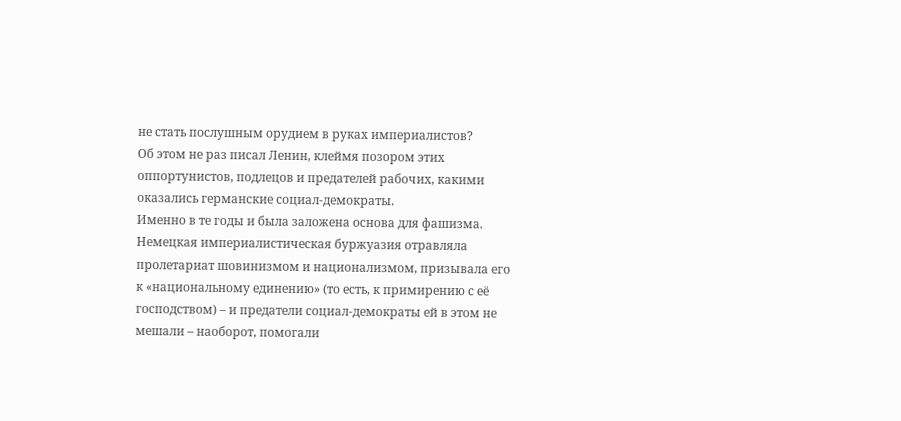не стать послушным орудием в руках империалистов?
Об этом не раз писал Ленин, клеймя позором этих оппортунистов, подлецов и предателей рабочих, какими оказались германские социал-демократы.
Именно в те годы и была заложена основа для фашизма. Немецкая империалистическая буржуазия отравляла пролетариат шовинизмом и национализмом, призывала его к «национальному единению» (то есть, к примирению с её господством) – и предатели социал-демократы ей в этом не мешали – наоборот, помогали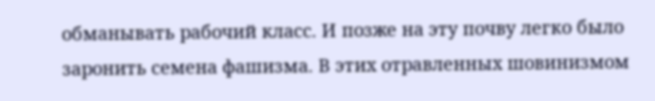обманывать рабочий класс. И позже на эту почву легко было заронить семена фашизма. В этих отравленных шовинизмом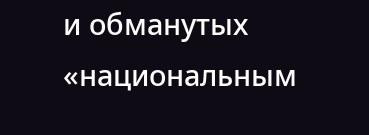и обманутых «национальным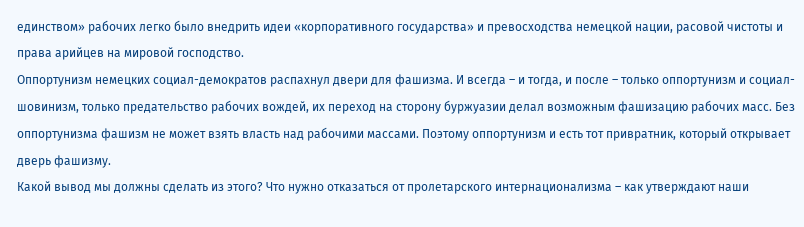единством» рабочих легко было внедрить идеи «корпоративного государства» и превосходства немецкой нации, расовой чистоты и права арийцев на мировой господство.
Оппортунизм немецких социал-демократов распахнул двери для фашизма. И всегда – и тогда, и после – только оппортунизм и социал-шовинизм, только предательство рабочих вождей, их переход на сторону буржуазии делал возможным фашизацию рабочих масс. Без оппортунизма фашизм не может взять власть над рабочими массами. Поэтому оппортунизм и есть тот привратник, который открывает дверь фашизму.
Какой вывод мы должны сделать из этого? Что нужно отказаться от пролетарского интернационализма – как утверждают наши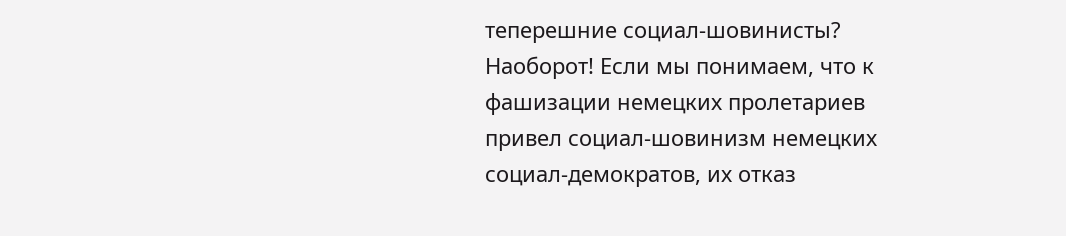теперешние социал-шовинисты?
Наоборот! Если мы понимаем, что к фашизации немецких пролетариев привел социал-шовинизм немецких социал-демократов, их отказ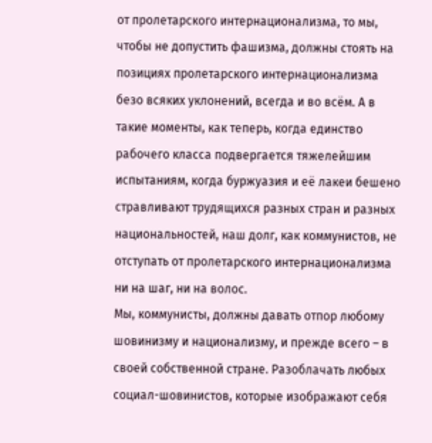от пролетарского интернационализма, то мы, чтобы не допустить фашизма, должны стоять на позициях пролетарского интернационализма безо всяких уклонений, всегда и во всём. А в такие моменты, как теперь, когда единство рабочего класса подвергается тяжелейшим испытаниям, когда буржуазия и её лакеи бешено стравливают трудящихся разных стран и разных национальностей, наш долг, как коммунистов, не отступать от пролетарского интернационализма ни на шаг, ни на волос.
Мы, коммунисты, должны давать отпор любому шовинизму и национализму, и прежде всего – в своей собственной стране. Разоблачать любых социал-шовинистов, которые изображают себя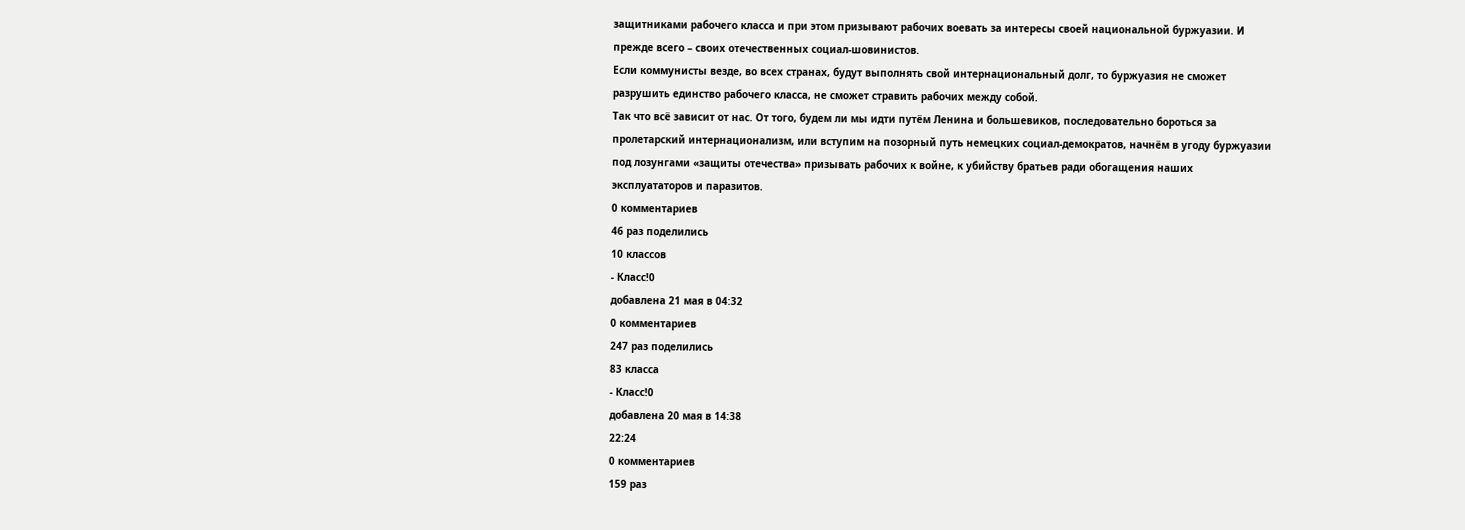защитниками рабочего класса и при этом призывают рабочих воевать за интересы своей национальной буржуазии. И прежде всего – своих отечественных социал-шовинистов.
Если коммунисты везде, во всех странах, будут выполнять свой интернациональный долг, то буржуазия не сможет разрушить единство рабочего класса, не сможет стравить рабочих между собой.
Так что всё зависит от нас. От того, будем ли мы идти путём Ленина и большевиков, последовательно бороться за пролетарский интернационализм, или вступим на позорный путь немецких социал-демократов, начнём в угоду буржуазии под лозунгами «защиты отечества» призывать рабочих к войне, к убийству братьев ради обогащения наших эксплуататоров и паразитов.
0 комментариев
46 раз поделились
10 классов
- Класс!0
добавлена 21 мая в 04:32
0 комментариев
247 раз поделились
83 класса
- Класс!0
добавлена 20 мая в 14:38
22:24
0 комментариев
159 раз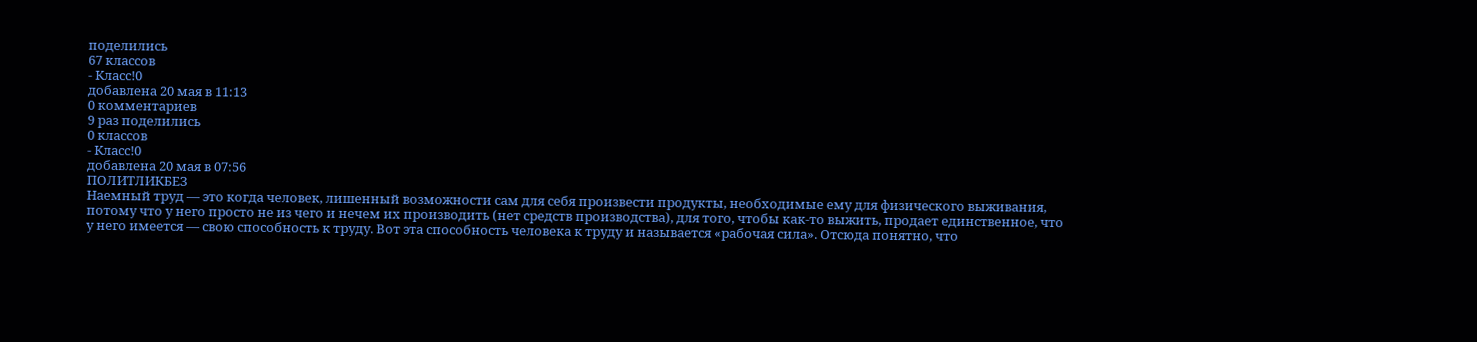поделились
67 классов
- Класс!0
добавлена 20 мая в 11:13
0 комментариев
9 раз поделились
0 классов
- Класс!0
добавлена 20 мая в 07:56
ПОЛИТЛИКБЕЗ
Наемный труд — это когда человек, лишенный возможности сам для себя произвести продукты, необходимые ему для физического выживания, потому что у него просто не из чего и нечем их производить (нет средств производства), для того, чтобы как-то выжить, продает единственное, что у него имеется — свою способность к труду. Вот эта способность человека к труду и называется «рабочая сила». Отсюда понятно, что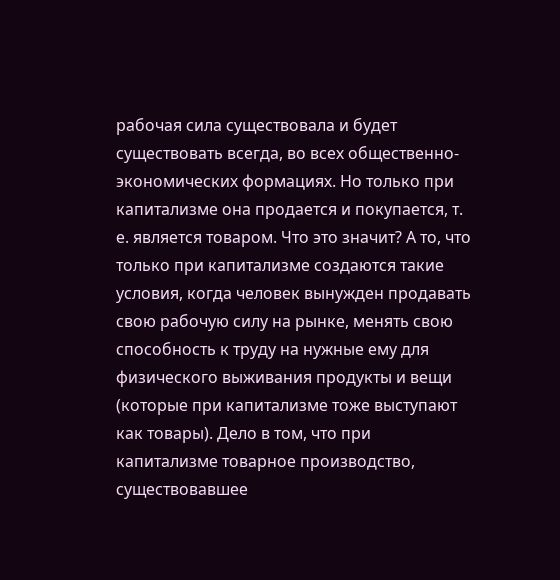рабочая сила существовала и будет существовать всегда, во всех общественно-экономических формациях. Но только при капитализме она продается и покупается, т. е. является товаром. Что это значит? А то, что только при капитализме создаются такие условия, когда человек вынужден продавать свою рабочую силу на рынке, менять свою способность к труду на нужные ему для физического выживания продукты и вещи (которые при капитализме тоже выступают как товары). Дело в том, что при капитализме товарное производство, существовавшее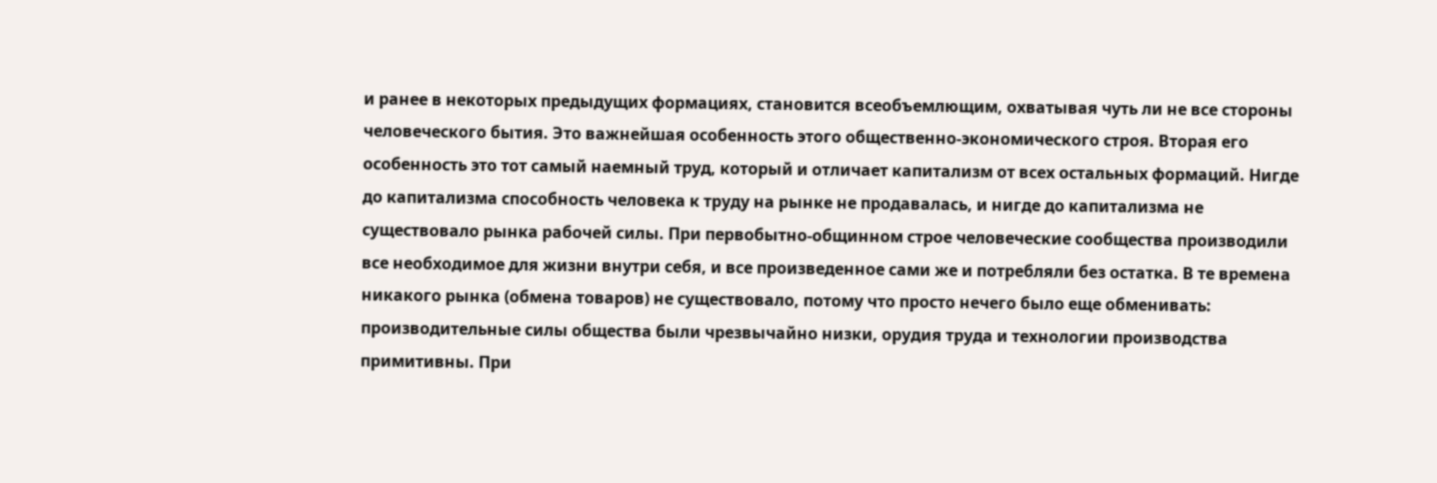и ранее в некоторых предыдущих формациях, становится всеобъемлющим, охватывая чуть ли не все стороны человеческого бытия. Это важнейшая особенность этого общественно-экономического строя. Вторая его особенность это тот самый наемный труд, который и отличает капитализм от всех остальных формаций. Нигде до капитализма способность человека к труду на рынке не продавалась, и нигде до капитализма не существовало рынка рабочей силы. При первобытно-общинном строе человеческие сообщества производили все необходимое для жизни внутри себя, и все произведенное сами же и потребляли без остатка. В те времена никакого рынка (обмена товаров) не существовало, потому что просто нечего было еще обменивать: производительные силы общества были чрезвычайно низки, орудия труда и технологии производства примитивны. При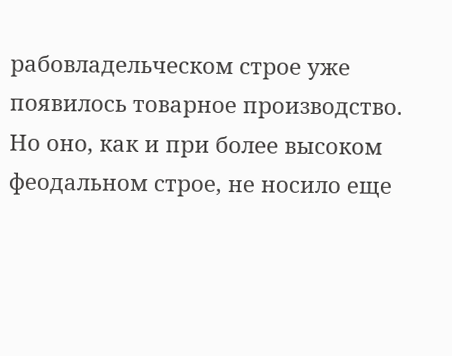рабовладельческом строе уже появилось товарное производство. Но оно, как и при более высоком феодальном строе, не носило еще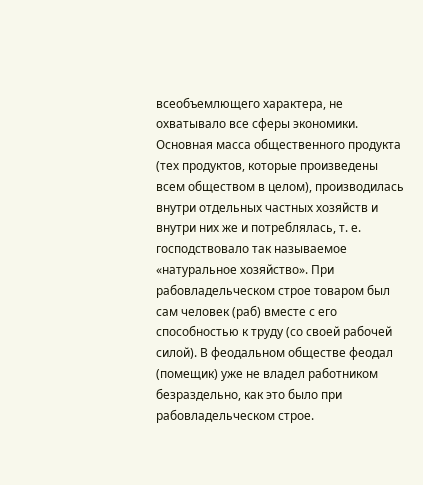всеобъемлющего характера, не охватывало все сферы экономики. Основная масса общественного продукта (тех продуктов, которые произведены всем обществом в целом), производилась внутри отдельных частных хозяйств и внутри них же и потреблялась, т. е. господствовало так называемое «натуральное хозяйство». При рабовладельческом строе товаром был сам человек (раб) вместе с его способностью к труду (со своей рабочей силой). В феодальном обществе феодал (помещик) уже не владел работником безраздельно, как это было при рабовладельческом строе.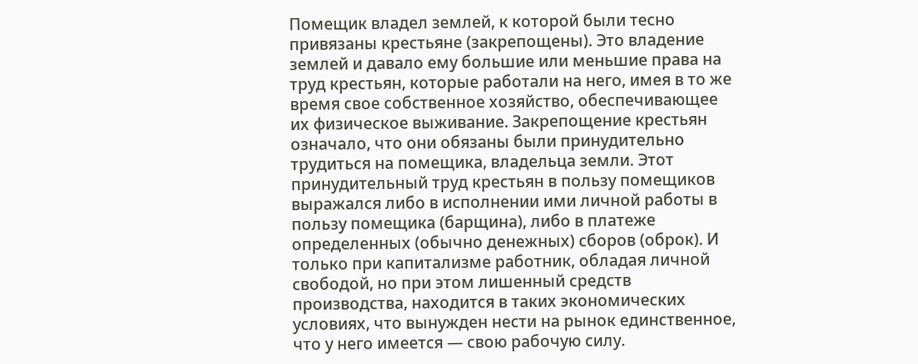Помещик владел землей, к которой были тесно привязаны крестьяне (закрепощены). Это владение землей и давало ему большие или меньшие права на труд крестьян, которые работали на него, имея в то же время свое собственное хозяйство, обеспечивающее их физическое выживание. Закрепощение крестьян означало, что они обязаны были принудительно трудиться на помещика, владельца земли. Этот принудительный труд крестьян в пользу помещиков выражался либо в исполнении ими личной работы в пользу помещика (барщина), либо в платеже определенных (обычно денежных) сборов (оброк). И только при капитализме работник, обладая личной свободой, но при этом лишенный средств производства, находится в таких экономических условиях, что вынужден нести на рынок единственное, что у него имеется — свою рабочую силу.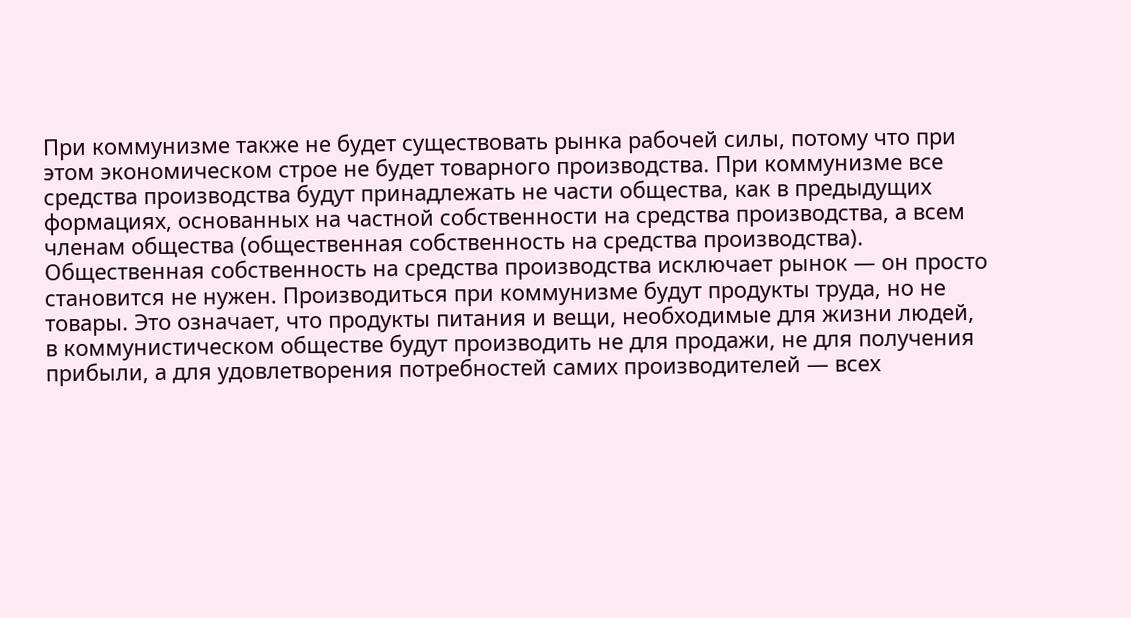При коммунизме также не будет существовать рынка рабочей силы, потому что при этом экономическом строе не будет товарного производства. При коммунизме все средства производства будут принадлежать не части общества, как в предыдущих формациях, основанных на частной собственности на средства производства, а всем членам общества (общественная собственность на средства производства). Общественная собственность на средства производства исключает рынок — он просто становится не нужен. Производиться при коммунизме будут продукты труда, но не товары. Это означает, что продукты питания и вещи, необходимые для жизни людей, в коммунистическом обществе будут производить не для продажи, не для получения прибыли, а для удовлетворения потребностей самих производителей — всех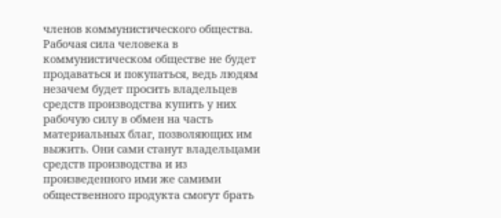членов коммунистического общества. Рабочая сила человека в коммунистическом обществе не будет продаваться и покупаться, ведь людям незачем будет просить владельцев средств производства купить у них рабочую силу в обмен на часть материальных благ, позволяющих им выжить. Они сами станут владельцами средств производства и из произведенного ими же самими общественного продукта смогут брать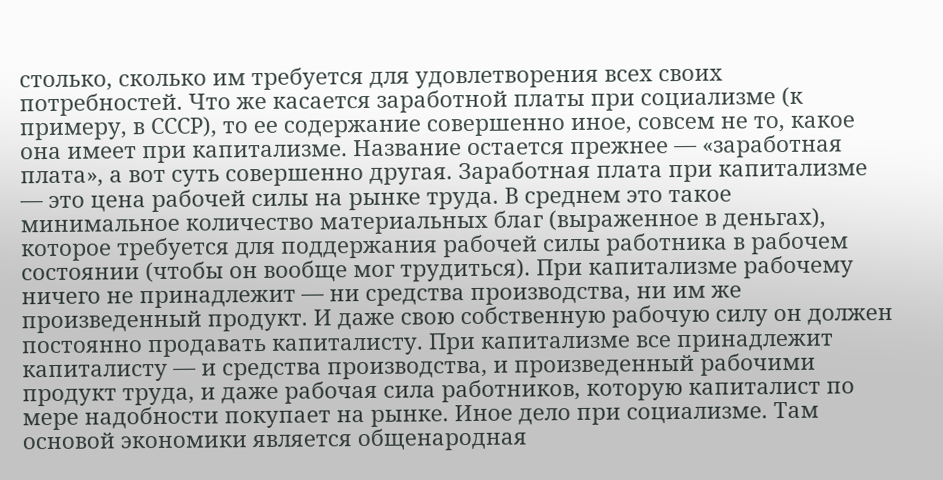столько, сколько им требуется для удовлетворения всех своих потребностей. Что же касается заработной платы при социализме (к примеру, в СССР), то ее содержание совершенно иное, совсем не то, какое она имеет при капитализме. Название остается прежнее — «заработная плата», а вот суть совершенно другая. Заработная плата при капитализме — это цена рабочей силы на рынке труда. В среднем это такое минимальное количество материальных благ (выраженное в деньгах), которое требуется для поддержания рабочей силы работника в рабочем состоянии (чтобы он вообще мог трудиться). При капитализме рабочему ничего не принадлежит — ни средства производства, ни им же произведенный продукт. И даже свою собственную рабочую силу он должен постоянно продавать капиталисту. При капитализме все принадлежит капиталисту — и средства производства, и произведенный рабочими продукт труда, и даже рабочая сила работников, которую капиталист по мере надобности покупает на рынке. Иное дело при социализме. Там основой экономики является общенародная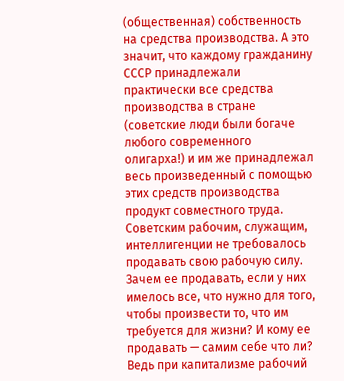(общественная) собственность на средства производства. А это значит, что каждому гражданину СССР принадлежали практически все средства производства в стране (советские люди были богаче любого современного олигарха!) и им же принадлежал весь произведенный с помощью этих средств производства продукт совместного труда. Советским рабочим, служащим, интеллигенции не требовалось продавать свою рабочую силу. Зачем ее продавать, если у них имелось все, что нужно для того, чтобы произвести то, что им требуется для жизни? И кому ее продавать — самим себе что ли? Ведь при капитализме рабочий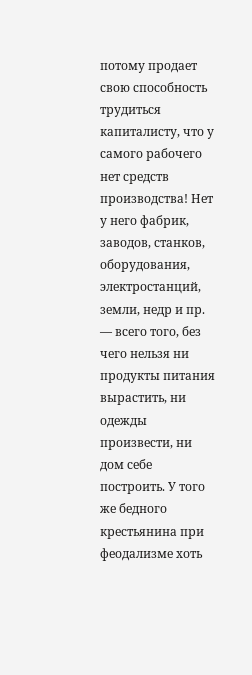потому продает свою способность трудиться капиталисту, что у самого рабочего нет средств производства! Нет у него фабрик, заводов, станков, оборудования, электростанций, земли, недр и пр. — всего того, без чего нельзя ни продукты питания вырастить, ни одежды произвести, ни дом себе построить. У того же бедного крестьянина при феодализме хоть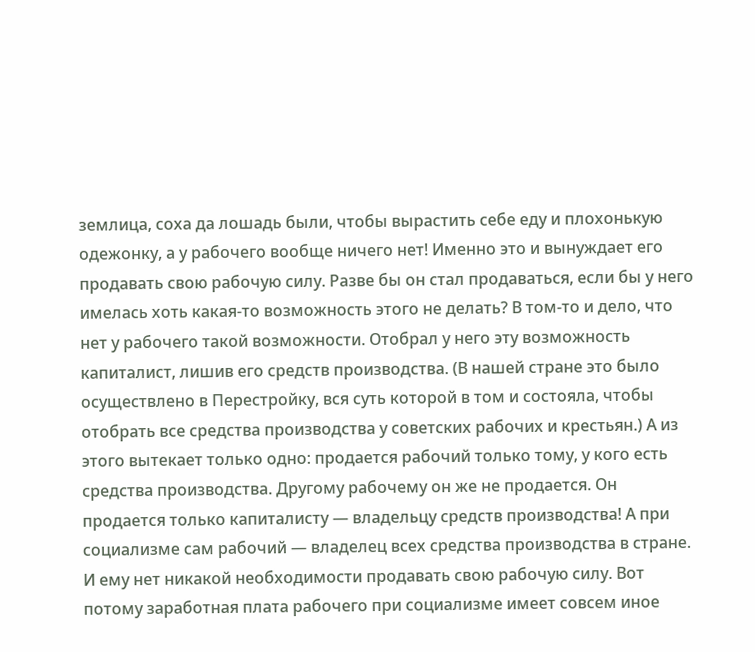землица, соха да лошадь были, чтобы вырастить себе еду и плохонькую одежонку, а у рабочего вообще ничего нет! Именно это и вынуждает его продавать свою рабочую силу. Разве бы он стал продаваться, если бы у него имелась хоть какая-то возможность этого не делать? В том-то и дело, что нет у рабочего такой возможности. Отобрал у него эту возможность капиталист, лишив его средств производства. (В нашей стране это было осуществлено в Перестройку, вся суть которой в том и состояла, чтобы отобрать все средства производства у советских рабочих и крестьян.) А из этого вытекает только одно: продается рабочий только тому, у кого есть средства производства. Другому рабочему он же не продается. Он продается только капиталисту — владельцу средств производства! А при социализме сам рабочий — владелец всех средства производства в стране. И ему нет никакой необходимости продавать свою рабочую силу. Вот потому заработная плата рабочего при социализме имеет совсем иное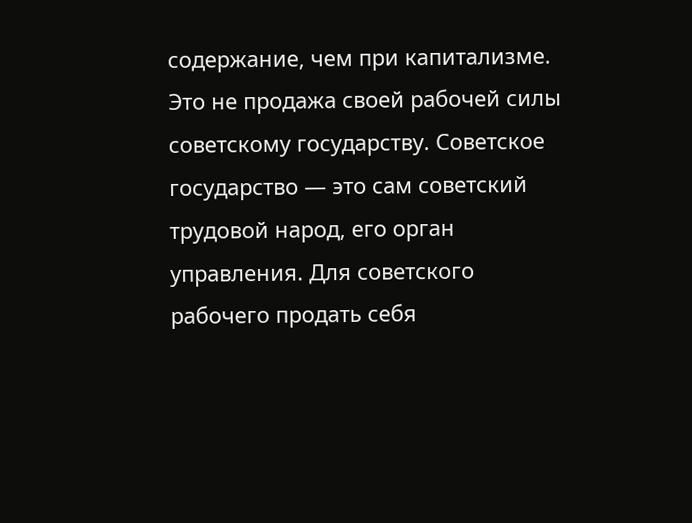содержание, чем при капитализме. Это не продажа своей рабочей силы советскому государству. Советское государство — это сам советский трудовой народ, его орган управления. Для советского рабочего продать себя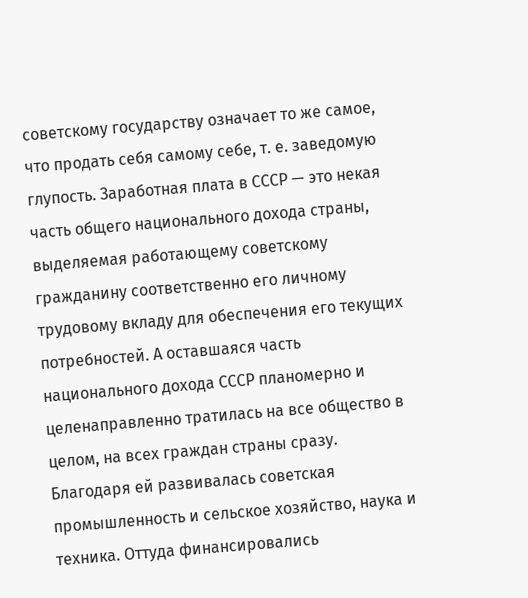советскому государству означает то же самое, что продать себя самому себе, т. е. заведомую глупость. Заработная плата в СССР — это некая часть общего национального дохода страны, выделяемая работающему советскому гражданину соответственно его личному трудовому вкладу для обеспечения его текущих потребностей. А оставшаяся часть национального дохода СССР планомерно и целенаправленно тратилась на все общество в целом, на всех граждан страны сразу. Благодаря ей развивалась советская промышленность и сельское хозяйство, наука и техника. Оттуда финансировались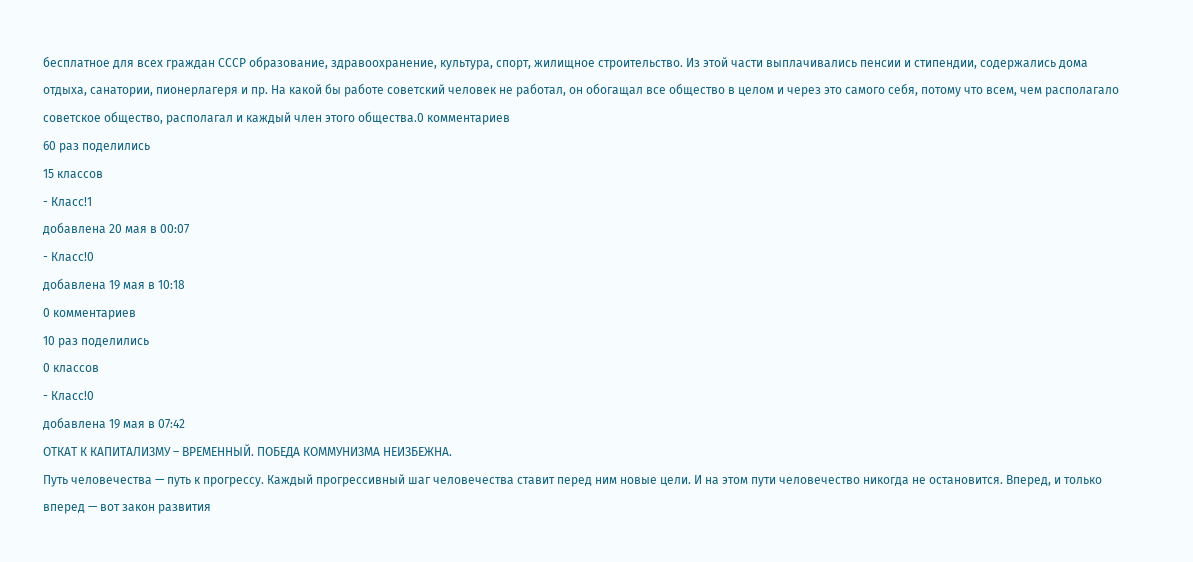бесплатное для всех граждан СССР образование, здравоохранение, культура, спорт, жилищное строительство. Из этой части выплачивались пенсии и стипендии, содержались дома отдыха, санатории, пионерлагеря и пр. На какой бы работе советский человек не работал, он обогащал все общество в целом и через это самого себя, потому что всем, чем располагало советское общество, располагал и каждый член этого общества.0 комментариев
60 раз поделились
15 классов
- Класс!1
добавлена 20 мая в 00:07
- Класс!0
добавлена 19 мая в 10:18
0 комментариев
10 раз поделились
0 классов
- Класс!0
добавлена 19 мая в 07:42
ОТКАТ К КАПИТАЛИЗМУ – ВРЕМЕННЫЙ. ПОБЕДА КОММУНИЗМА НЕИЗБЕЖНА.
Путь человечества — путь к прогрессу. Каждый прогрессивный шаг человечества ставит перед ним новые цели. И на этом пути человечество никогда не остановится. Вперед, и только вперед — вот закон развития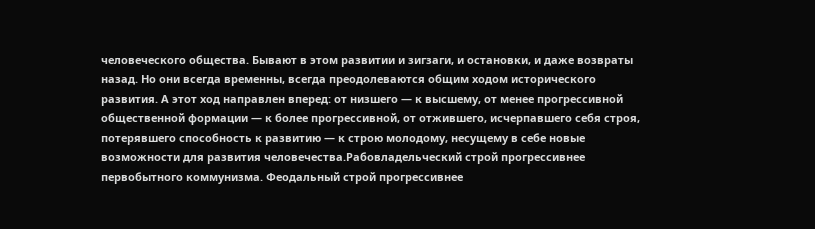человеческого общества. Бывают в этом развитии и зигзаги, и остановки, и даже возвраты назад. Но они всегда временны, всегда преодолеваются общим ходом исторического развития. А этот ход направлен вперед: от низшего — к высшему, от менее прогрессивной общественной формации — к более прогрессивной, от отжившего, исчерпавшего себя строя, потерявшего способность к развитию — к строю молодому, несущему в себе новые возможности для развития человечества.Рабовладельческий строй прогрессивнее первобытного коммунизма. Феодальный строй прогрессивнее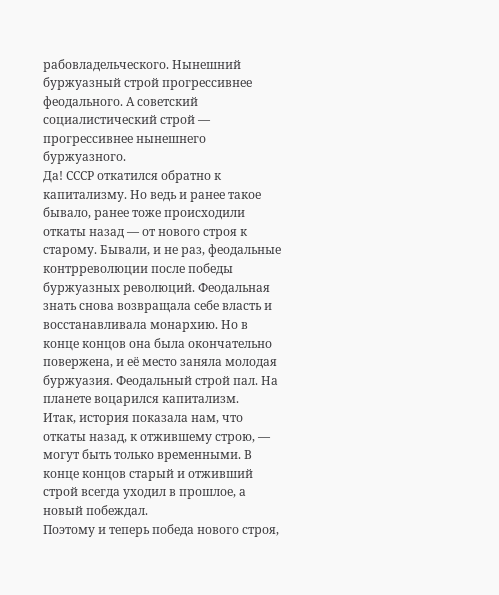рабовладельческого. Нынешний буржуазный строй прогрессивнее феодального. А советский социалистический строй — прогрессивнее нынешнего буржуазного.
Да! СССР откатился обратно к капитализму. Но ведь и ранее такое бывало, ранее тоже происходили откаты назад — от нового строя к старому. Бывали, и не раз, феодальные контрреволюции после победы буржуазных революций. Феодальная знать снова возвращала себе власть и восстанавливала монархию. Но в конце концов она была окончательно повержена, и её место заняла молодая буржуазия. Феодальный строй пал. На планете воцарился капитализм.
Итак, история показала нам, что откаты назад, к отжившему строю, — могут быть только временными. В конце концов старый и отживший строй всегда уходил в прошлое, а новый побеждал.
Поэтому и теперь победа нового строя,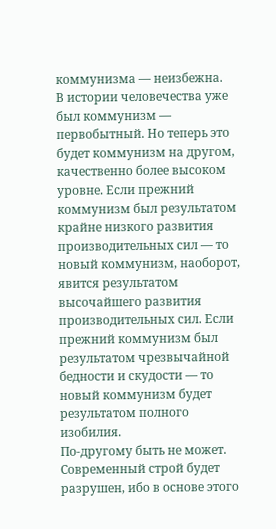коммунизма — неизбежна.
В истории человечества уже был коммунизм — первобытный. Но теперь это будет коммунизм на другом, качественно более высоком уровне. Если прежний коммунизм был результатом крайне низкого развития производительных сил — то новый коммунизм, наоборот, явится результатом высочайшего развития производительных сил. Если прежний коммунизм был результатом чрезвычайной бедности и скудости — то новый коммунизм будет результатом полного изобилия.
По-другому быть не может. Современный строй будет разрушен, ибо в основе этого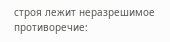строя лежит неразрешимое противоречие: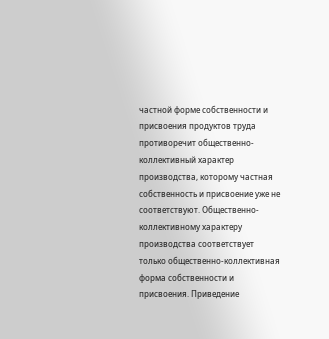частной форме собственности и присвоения продуктов труда противоречит общественно-коллективный характер производства, которому частная собственность и присвоение уже не соответствуют. Общественно-коллективному характеру производства соответствует только общественно-коллективная форма собственности и присвоения. Приведение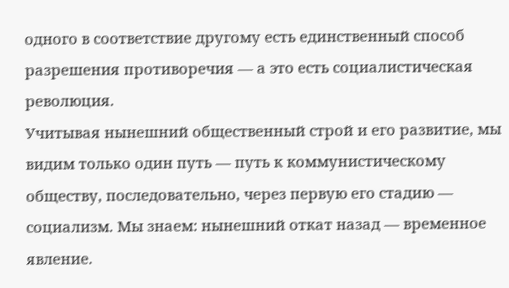одного в соответствие другому есть единственный способ разрешения противоречия — а это есть социалистическая революция.
Учитывая нынешний общественный строй и его развитие, мы видим только один путь — путь к коммунистическому обществу, последовательно, через первую его стадию — социализм. Мы знаем: нынешний откат назад — временное явление.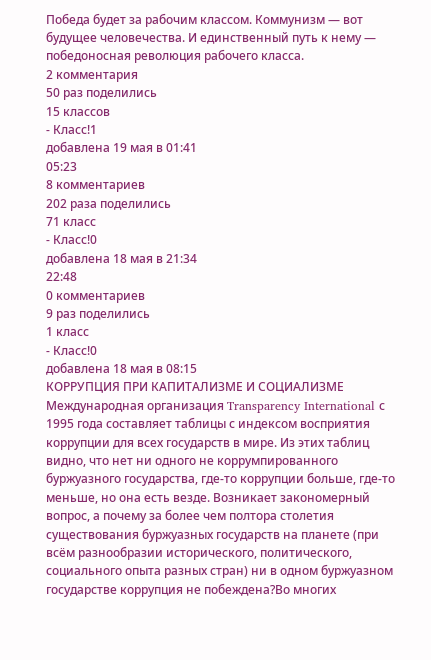Победа будет за рабочим классом. Коммунизм — вот будущее человечества. И единственный путь к нему — победоносная революция рабочего класса.
2 комментария
50 раз поделились
15 классов
- Класс!1
добавлена 19 мая в 01:41
05:23
8 комментариев
202 раза поделились
71 класс
- Класс!0
добавлена 18 мая в 21:34
22:48
0 комментариев
9 раз поделились
1 класс
- Класс!0
добавлена 18 мая в 08:15
КОРРУПЦИЯ ПРИ КАПИТАЛИЗМЕ И СОЦИАЛИЗМЕ
Международная организация Transparency International с 1995 года составляет таблицы с индексом восприятия коррупции для всех государств в мире. Из этих таблиц видно, что нет ни одного не коррумпированного буржуазного государства, где-то коррупции больше, где-то меньше, но она есть везде. Возникает закономерный вопрос, а почему за более чем полтора столетия существования буржуазных государств на планете (при всём разнообразии исторического, политического, социального опыта разных стран) ни в одном буржуазном государстве коррупция не побеждена?Во многих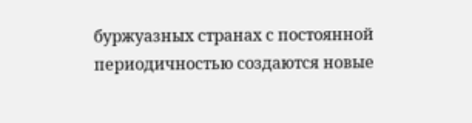буржуазных странах с постоянной периодичностью создаются новые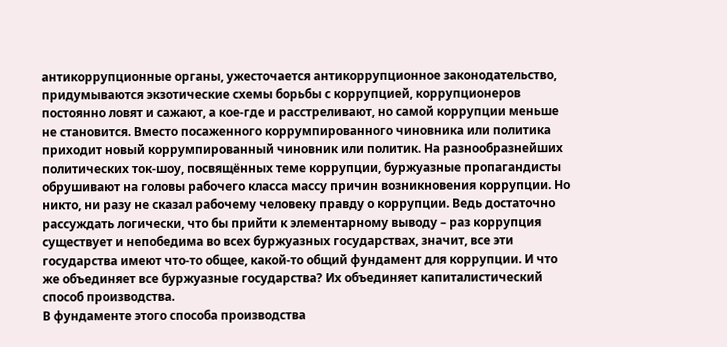антикоррупционные органы, ужесточается антикоррупционное законодательство, придумываются экзотические схемы борьбы с коррупцией, коррупционеров постоянно ловят и сажают, а кое-где и расстреливают, но самой коррупции меньше не становится. Вместо посаженного коррумпированного чиновника или политика приходит новый коррумпированный чиновник или политик. На разнообразнейших политических ток-шоу, посвящённых теме коррупции, буржуазные пропагандисты обрушивают на головы рабочего класса массу причин возникновения коррупции. Но никто, ни разу не сказал рабочему человеку правду о коррупции. Ведь достаточно рассуждать логически, что бы прийти к элементарному выводу – раз коррупция существует и непобедима во всех буржуазных государствах, значит, все эти государства имеют что-то общее, какой-то общий фундамент для коррупции. И что же объединяет все буржуазные государства? Их объединяет капиталистический способ производства.
В фундаменте этого способа производства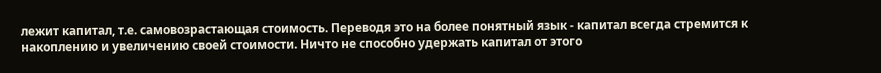лежит капитал, т.е. самовозрастающая стоимость. Переводя это на более понятный язык - капитал всегда стремится к накоплению и увеличению своей стоимости. Ничто не способно удержать капитал от этого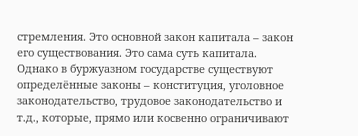стремления. Это основной закон капитала – закон его существования. Это сама суть капитала. Однако в буржуазном государстве существуют определённые законы – конституция, уголовное законодательство, трудовое законодательство и т.д., которые, прямо или косвенно ограничивают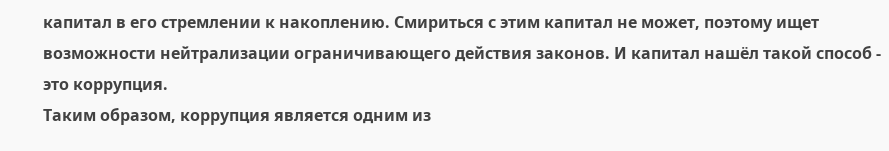капитал в его стремлении к накоплению. Смириться с этим капитал не может, поэтому ищет возможности нейтрализации ограничивающего действия законов. И капитал нашёл такой способ - это коррупция.
Таким образом, коррупция является одним из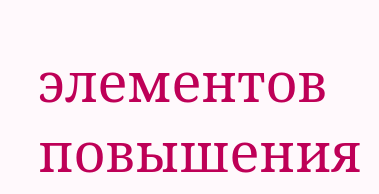элементов повышения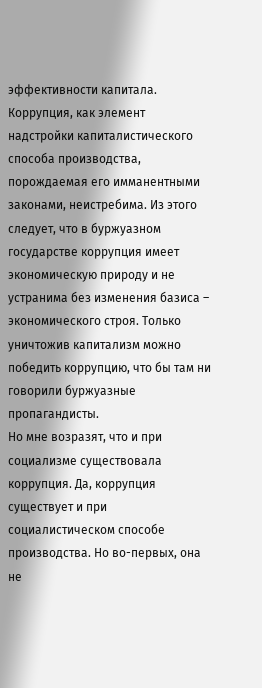эффективности капитала. Коррупция, как элемент надстройки капиталистического способа производства, порождаемая его имманентными законами, неистребима. Из этого следует, что в буржуазном государстве коррупция имеет экономическую природу и не устранима без изменения базиса – экономического строя. Только уничтожив капитализм можно победить коррупцию, что бы там ни говорили буржуазные пропагандисты.
Но мне возразят, что и при социализме существовала коррупция. Да, коррупция существует и при социалистическом способе производства. Но во-первых, она не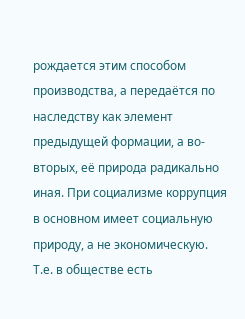рождается этим способом производства, а передаётся по наследству как элемент предыдущей формации, а во-вторых, её природа радикально иная. При социализме коррупция в основном имеет социальную природу, а не экономическую. Т.е. в обществе есть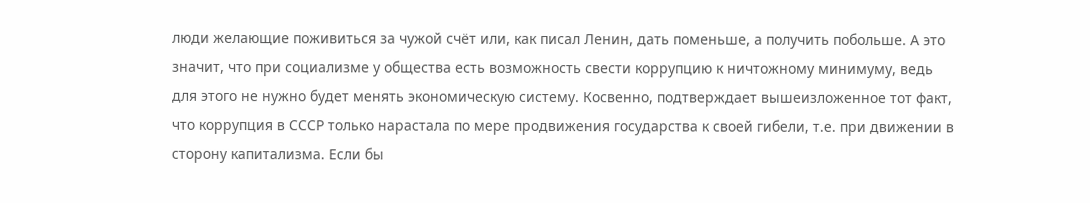люди желающие поживиться за чужой счёт или, как писал Ленин, дать поменьше, а получить побольше. А это значит, что при социализме у общества есть возможность свести коррупцию к ничтожному минимуму, ведь для этого не нужно будет менять экономическую систему. Косвенно, подтверждает вышеизложенное тот факт, что коррупция в СССР только нарастала по мере продвижения государства к своей гибели, т.е. при движении в сторону капитализма. Если бы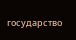государство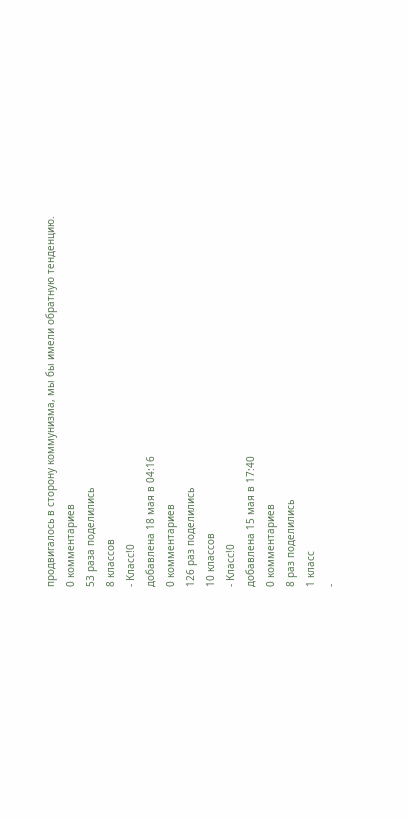продвигалось в сторону коммунизма, мы бы имели обратную тенденцию.
0 комментариев
53 раза поделились
8 классов
- Класс!0
добавлена 18 мая в 04:16
0 комментариев
126 раз поделились
10 классов
- Класс!0
добавлена 15 мая в 17:40
0 комментариев
8 раз поделились
1 класс
-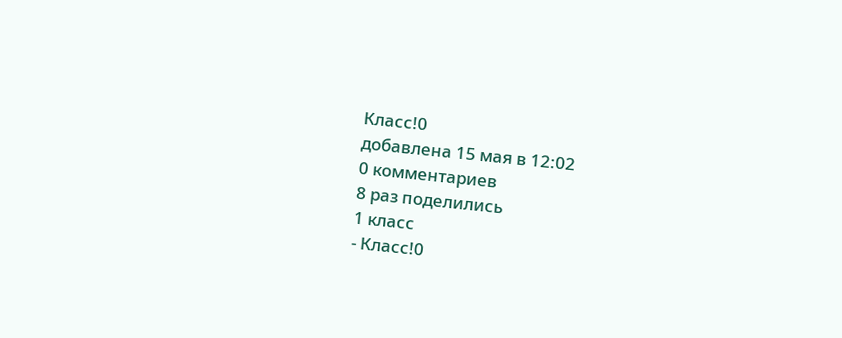Класс!0
добавлена 15 мая в 12:02
0 комментариев
8 раз поделились
1 класс
- Класс!0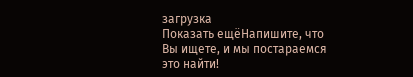загрузка
Показать ещёНапишите, что Вы ищете, и мы постараемся это найти!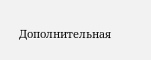Дополнительная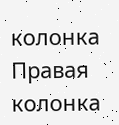колонка
Правая колонка